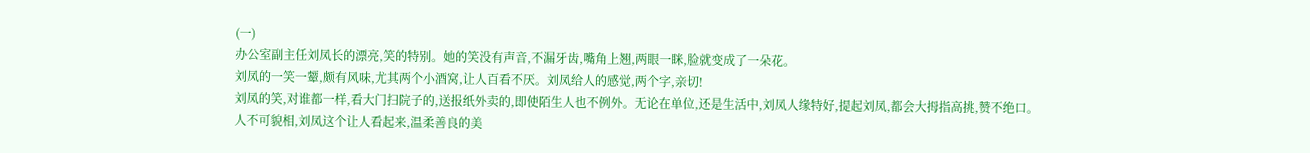(一)
办公室副主任刘凤长的漂亮,笑的特别。她的笑没有声音,不漏牙齿,嘴角上翘,两眼一眯,脸就变成了一朵花。
刘凤的一笑一颦,颇有风味,尤其两个小酒窝,让人百看不厌。刘凤给人的感觉,两个字,亲切!
刘凤的笑,对谁都一样,看大门扫院子的,送报纸外卖的,即使陌生人也不例外。无论在单位,还是生活中,刘凤人缘特好,提起刘凤,都会大拇指高挑,赞不绝口。
人不可貌相,刘凤这个让人看起来,温柔善良的美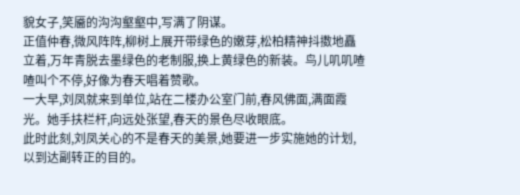貌女子,笑靥的沟沟壑壑中,写满了阴谋。
正值仲春,微风阵阵,柳树上展开带绿色的嫩芽,松柏精神抖擞地矗立着,万年青脱去墨绿色的老制服,换上黄绿色的新装。鸟儿叽叽喳喳叫个不停,好像为春天唱着赞歌。
一大早,刘凤就来到单位,站在二楼办公室门前,春风佛面,满面霞光。她手扶栏杆,向远处张望,春天的景色尽收眼底。
此时此刻,刘凤关心的不是春天的美景,她要进一步实施她的计划,以到达副转正的目的。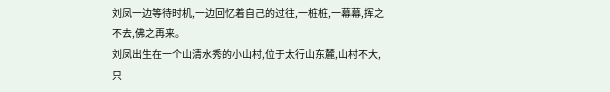刘凤一边等待时机,一边回忆着自己的过往,一桩桩,一幕幕,挥之不去,佛之再来。
刘凤出生在一个山清水秀的小山村,位于太行山东麓,山村不大,只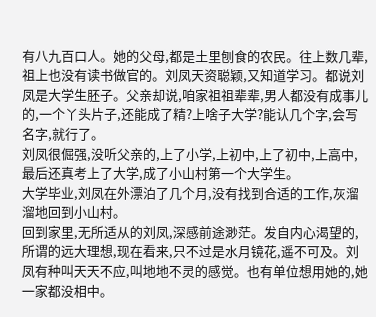有八九百口人。她的父母,都是土里刨食的农民。往上数几辈,祖上也没有读书做官的。刘凤天资聪颖,又知道学习。都说刘凤是大学生胚子。父亲却说,咱家祖祖辈辈,男人都没有成事儿的,一个丫头片子,还能成了精?上啥子大学?能认几个字,会写名字,就行了。
刘凤很倔强,没听父亲的,上了小学,上初中,上了初中,上高中,最后还真考上了大学,成了小山村第一个大学生。
大学毕业,刘凤在外漂泊了几个月,没有找到合适的工作,灰溜溜地回到小山村。
回到家里,无所适从的刘凤,深感前途渺茫。发自内心渴望的,所谓的远大理想,现在看来,只不过是水月镜花,遥不可及。刘凤有种叫天天不应,叫地地不灵的感觉。也有单位想用她的,她一家都没相中。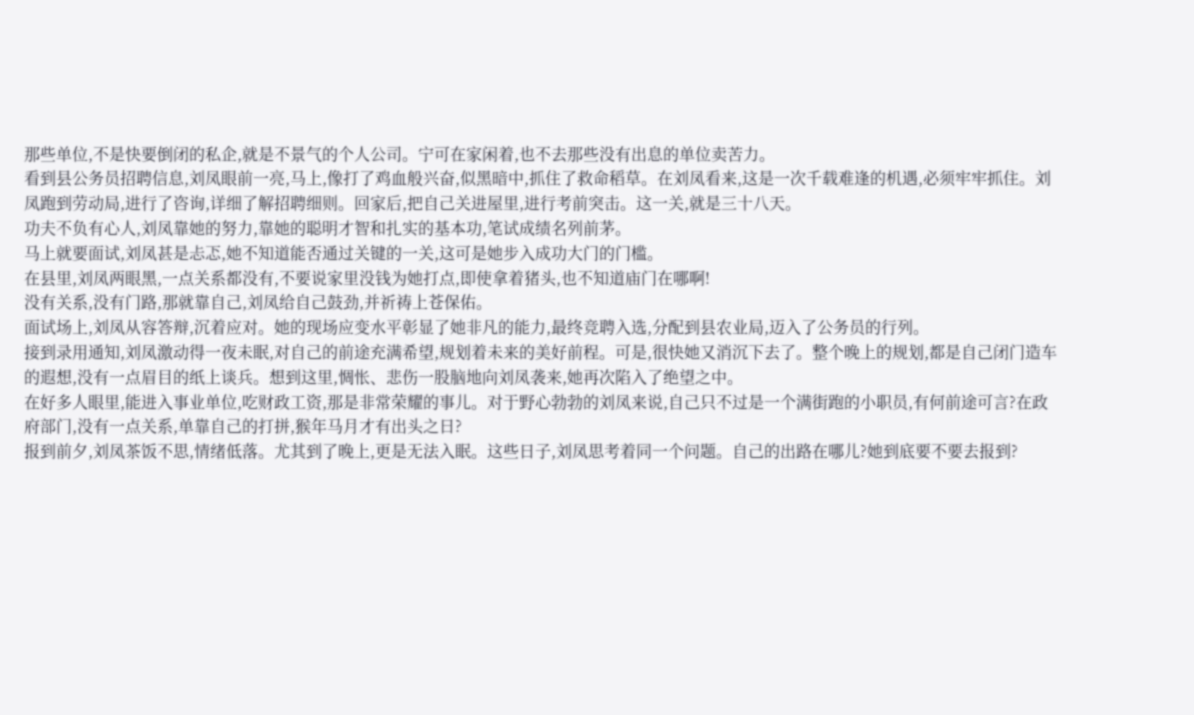那些单位,不是快要倒闭的私企,就是不景气的个人公司。宁可在家闲着,也不去那些没有出息的单位卖苦力。
看到县公务员招聘信息,刘凤眼前一亮,马上,像打了鸡血般兴奋,似黑暗中,抓住了救命稻草。在刘凤看来,这是一次千载难逢的机遇,必须牢牢抓住。刘凤跑到劳动局,进行了咨询,详细了解招聘细则。回家后,把自己关进屋里,进行考前突击。这一关,就是三十八天。
功夫不负有心人,刘凤靠她的努力,靠她的聪明才智和扎实的基本功,笔试成绩名列前茅。
马上就要面试,刘凤甚是忐忑,她不知道能否通过关键的一关,这可是她步入成功大门的门槛。
在县里,刘凤两眼黑,一点关系都没有,不要说家里没钱为她打点,即使拿着猪头,也不知道庙门在哪啊!
没有关系,没有门路,那就靠自己,刘凤给自己鼓劲,并祈祷上苍保佑。
面试场上,刘凤从容答辩,沉着应对。她的现场应变水平彰显了她非凡的能力,最终竞聘入选,分配到县农业局,迈入了公务员的行列。
接到录用通知,刘凤激动得一夜未眠,对自己的前途充满希望,规划着未来的美好前程。可是,很快她又消沉下去了。整个晚上的规划,都是自己闭门造车的遐想,没有一点眉目的纸上谈兵。想到这里,惆怅、悲伤一股脑地向刘凤袭来,她再次陷入了绝望之中。
在好多人眼里,能进入事业单位,吃财政工资,那是非常荣耀的事儿。对于野心勃勃的刘凤来说,自己只不过是一个满街跑的小职员,有何前途可言?在政府部门,没有一点关系,单靠自己的打拼,猴年马月才有出头之日?
报到前夕,刘凤茶饭不思,情绪低落。尤其到了晚上,更是无法入眠。这些日子,刘凤思考着同一个问题。自己的出路在哪儿?她到底要不要去报到?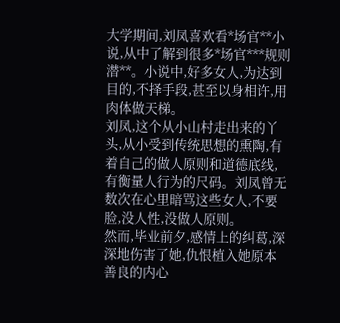大学期间,刘凤喜欢看*场官**小说,从中了解到很多*场官***规则潜**。小说中,好多女人,为达到目的,不择手段,甚至以身相许,用肉体做天梯。
刘凤,这个从小山村走出来的丫头,从小受到传统思想的熏陶,有着自己的做人原则和道德底线,有衡量人行为的尺码。刘凤曾无数次在心里暗骂这些女人,不要脸,没人性,没做人原则。
然而,毕业前夕,感情上的纠葛,深深地伤害了她,仇恨植入她原本善良的内心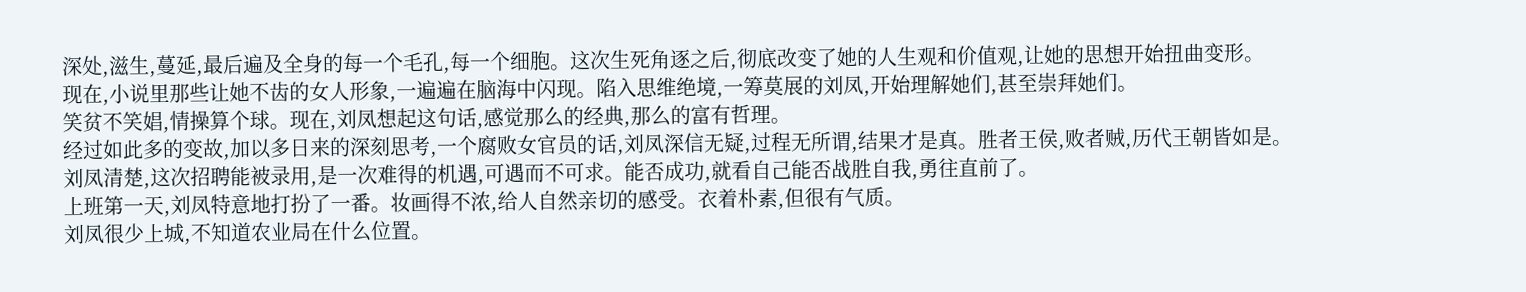深处,滋生,蔓延,最后遍及全身的每一个毛孔,每一个细胞。这次生死角逐之后,彻底改变了她的人生观和价值观,让她的思想开始扭曲变形。
现在,小说里那些让她不齿的女人形象,一遍遍在脑海中闪现。陷入思维绝境,一筹莫展的刘凤,开始理解她们,甚至崇拜她们。
笑贫不笑娼,情操算个球。现在,刘凤想起这句话,感觉那么的经典,那么的富有哲理。
经过如此多的变故,加以多日来的深刻思考,一个腐败女官员的话,刘凤深信无疑,过程无所谓,结果才是真。胜者王侯,败者贼,历代王朝皆如是。
刘凤清楚,这次招聘能被录用,是一次难得的机遇,可遇而不可求。能否成功,就看自己能否战胜自我,勇往直前了。
上班第一天,刘凤特意地打扮了一番。妆画得不浓,给人自然亲切的感受。衣着朴素,但很有气质。
刘凤很少上城,不知道农业局在什么位置。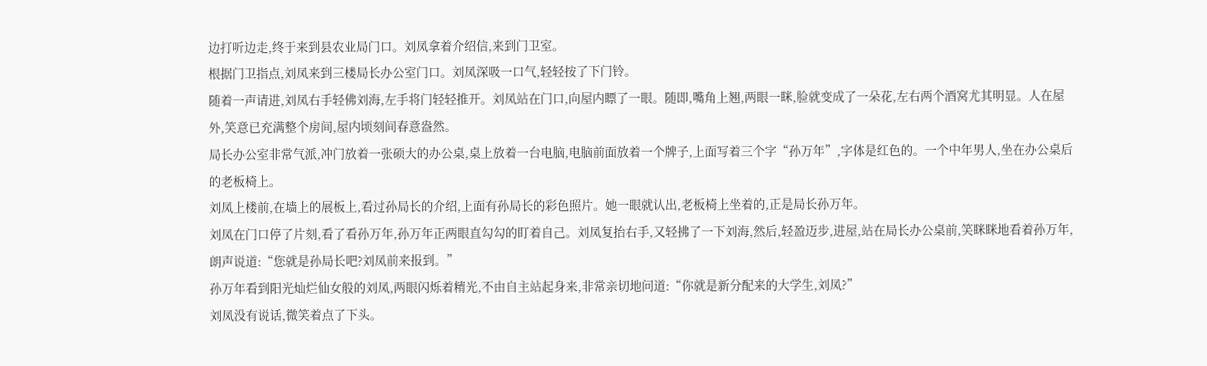边打听边走,终于来到县农业局门口。刘凤拿着介绍信,来到门卫室。
根据门卫指点,刘凤来到三楼局长办公室门口。刘凤深吸一口气,轻轻按了下门铃。
随着一声请进,刘凤右手轻佛刘海,左手将门轻轻推开。刘凤站在门口,向屋内瞟了一眼。随即,嘴角上翘,两眼一眯,脸就变成了一朵花,左右两个酒窝尤其明显。人在屋外,笑意已充满整个房间,屋内顷刻间春意盎然。
局长办公室非常气派,冲门放着一张硕大的办公桌,桌上放着一台电脑,电脑前面放着一个牌子,上面写着三个字“孙万年”,字体是红色的。一个中年男人,坐在办公桌后的老板椅上。
刘凤上楼前,在墙上的展板上,看过孙局长的介绍,上面有孙局长的彩色照片。她一眼就认出,老板椅上坐着的,正是局长孙万年。
刘凤在门口停了片刻,看了看孙万年,孙万年正两眼直勾勾的盯着自己。刘凤复抬右手,又轻拂了一下刘海,然后,轻盈迈步,进屋,站在局长办公桌前,笑眯眯地看着孙万年,朗声说道:“您就是孙局长吧?刘凤前来报到。”
孙万年看到阳光灿烂仙女般的刘凤,两眼闪烁着精光,不由自主站起身来,非常亲切地问道:“你就是新分配来的大学生,刘凤?”
刘凤没有说话,微笑着点了下头。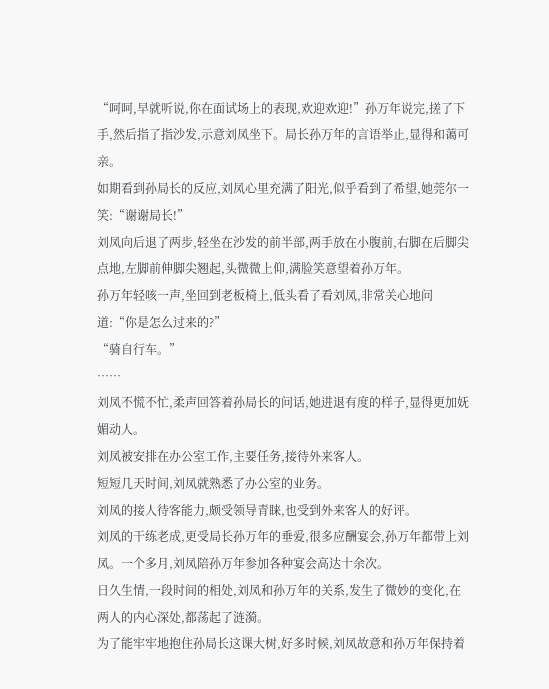“呵呵,早就听说,你在面试场上的表现,欢迎欢迎!”孙万年说完,搓了下手,然后指了指沙发,示意刘凤坐下。局长孙万年的言语举止,显得和蔼可亲。
如期看到孙局长的反应,刘凤心里充满了阳光,似乎看到了希望,她莞尔一笑:“谢谢局长!”
刘凤向后退了两步,轻坐在沙发的前半部,两手放在小腹前,右脚在后脚尖点地,左脚前伸脚尖翘起,头微微上仰,满脸笑意望着孙万年。
孙万年轻咳一声,坐回到老板椅上,低头看了看刘凤,非常关心地问道:“你是怎么过来的?”
“骑自行车。”
……
刘凤不慌不忙,柔声回答着孙局长的问话,她进退有度的样子,显得更加妩媚动人。
刘凤被安排在办公室工作,主要任务,接待外来客人。
短短几天时间,刘凤就熟悉了办公室的业务。
刘凤的接人待客能力,颇受领导青睐,也受到外来客人的好评。
刘凤的干练老成,更受局长孙万年的垂爱,很多应酬宴会,孙万年都带上刘凤。一个多月,刘凤陪孙万年参加各种宴会高达十余次。
日久生情,一段时间的相处,刘凤和孙万年的关系,发生了微妙的变化,在两人的内心深处,都荡起了涟漪。
为了能牢牢地抱住孙局长这课大树,好多时候,刘凤故意和孙万年保持着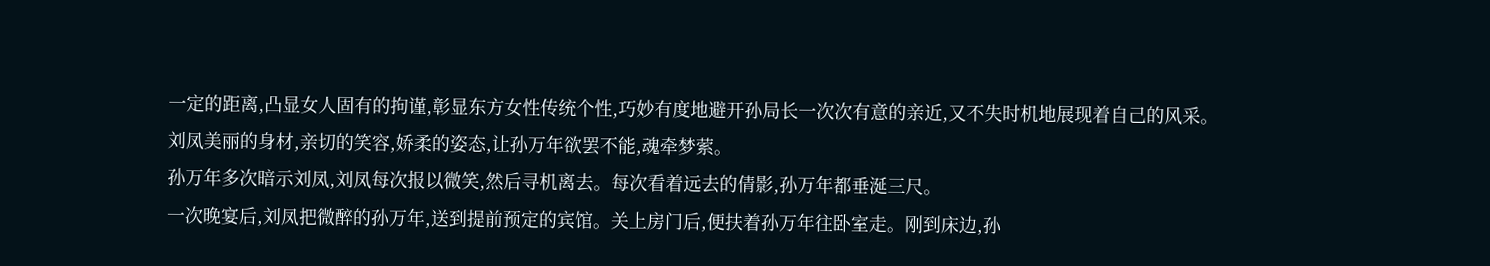一定的距离,凸显女人固有的拘谨,彰显东方女性传统个性,巧妙有度地避开孙局长一次次有意的亲近,又不失时机地展现着自己的风采。
刘凤美丽的身材,亲切的笑容,娇柔的姿态,让孙万年欲罢不能,魂牵梦萦。
孙万年多次暗示刘凤,刘凤每次报以微笑,然后寻机离去。每次看着远去的倩影,孙万年都垂涎三尺。
一次晚宴后,刘凤把微醉的孙万年,送到提前预定的宾馆。关上房门后,便扶着孙万年往卧室走。刚到床边,孙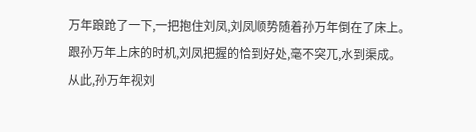万年踉跄了一下,一把抱住刘凤,刘凤顺势随着孙万年倒在了床上。
跟孙万年上床的时机,刘凤把握的恰到好处,毫不突兀,水到渠成。
从此,孙万年视刘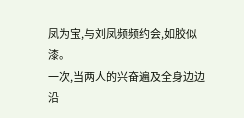凤为宝,与刘凤频频约会,如胶似漆。
一次,当两人的兴奋遍及全身边边沿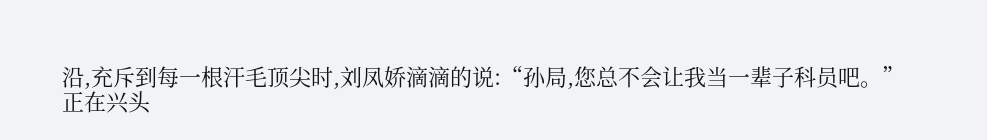沿,充斥到每一根汗毛顶尖时,刘凤娇滴滴的说:“孙局,您总不会让我当一辈子科员吧。”
正在兴头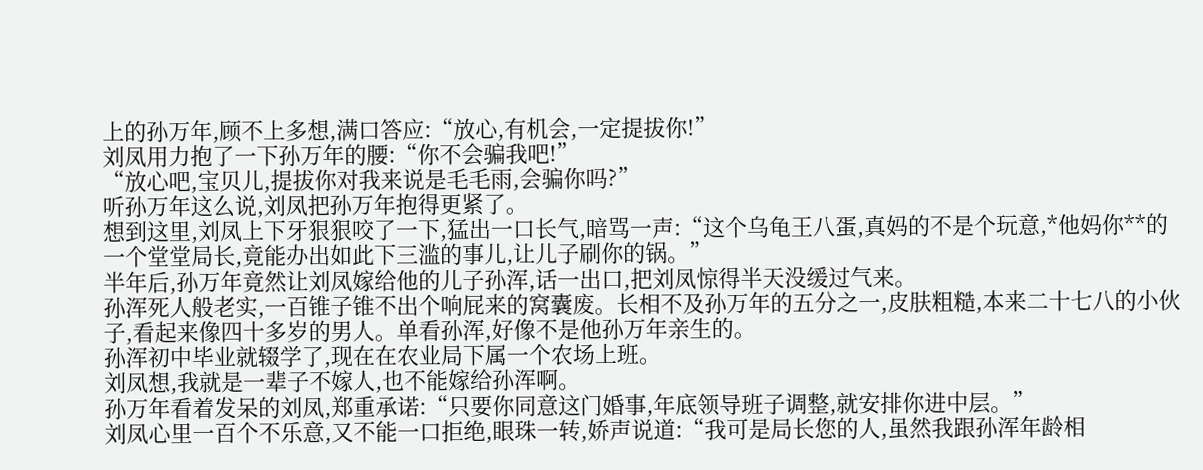上的孙万年,顾不上多想,满口答应:“放心,有机会,一定提拔你!”
刘凤用力抱了一下孙万年的腰:“你不会骗我吧!”
“放心吧,宝贝儿,提拔你对我来说是毛毛雨,会骗你吗?”
听孙万年这么说,刘凤把孙万年抱得更紧了。
想到这里,刘凤上下牙狠狠咬了一下,猛出一口长气,暗骂一声:“这个乌龟王八蛋,真妈的不是个玩意,*他妈你**的一个堂堂局长,竟能办出如此下三滥的事儿,让儿子刷你的锅。”
半年后,孙万年竟然让刘凤嫁给他的儿子孙浑,话一出口,把刘凤惊得半天没缓过气来。
孙浑死人般老实,一百锥子锥不出个响屁来的窝囊废。长相不及孙万年的五分之一,皮肤粗糙,本来二十七八的小伙子,看起来像四十多岁的男人。单看孙浑,好像不是他孙万年亲生的。
孙浑初中毕业就辍学了,现在在农业局下属一个农场上班。
刘凤想,我就是一辈子不嫁人,也不能嫁给孙浑啊。
孙万年看着发呆的刘凤,郑重承诺:“只要你同意这门婚事,年底领导班子调整,就安排你进中层。”
刘凤心里一百个不乐意,又不能一口拒绝,眼珠一转,娇声说道:“我可是局长您的人,虽然我跟孙浑年龄相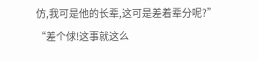仿,我可是他的长辈,这可是差着辈分呢?”
“差个俅!这事就这么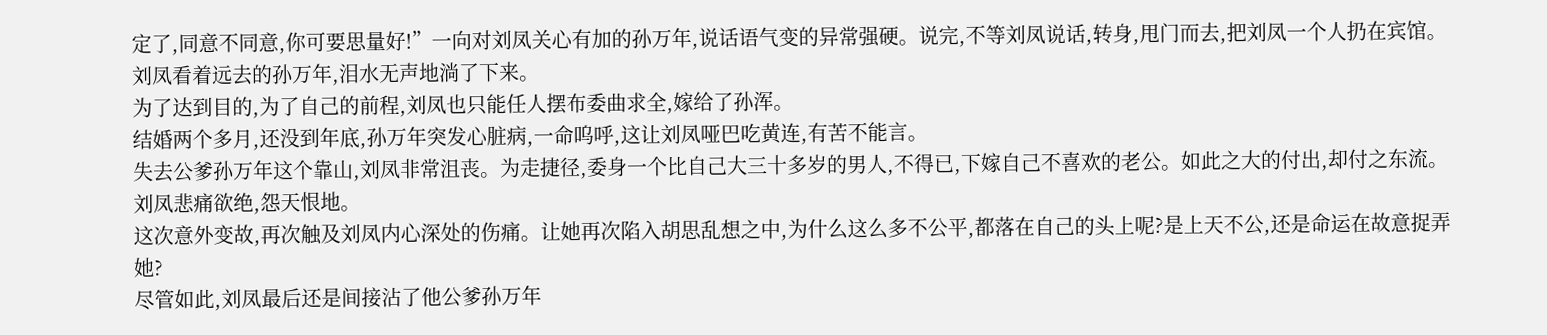定了,同意不同意,你可要思量好!”一向对刘凤关心有加的孙万年,说话语气变的异常强硬。说完,不等刘凤说话,转身,甩门而去,把刘凤一个人扔在宾馆。
刘凤看着远去的孙万年,泪水无声地淌了下来。
为了达到目的,为了自己的前程,刘凤也只能任人摆布委曲求全,嫁给了孙浑。
结婚两个多月,还没到年底,孙万年突发心脏病,一命呜呼,这让刘凤哑巴吃黄连,有苦不能言。
失去公爹孙万年这个靠山,刘凤非常沮丧。为走捷径,委身一个比自己大三十多岁的男人,不得已,下嫁自己不喜欢的老公。如此之大的付出,却付之东流。刘凤悲痛欲绝,怨天恨地。
这次意外变故,再次触及刘凤内心深处的伤痛。让她再次陷入胡思乱想之中,为什么这么多不公平,都落在自己的头上呢?是上天不公,还是命运在故意捉弄她?
尽管如此,刘凤最后还是间接沾了他公爹孙万年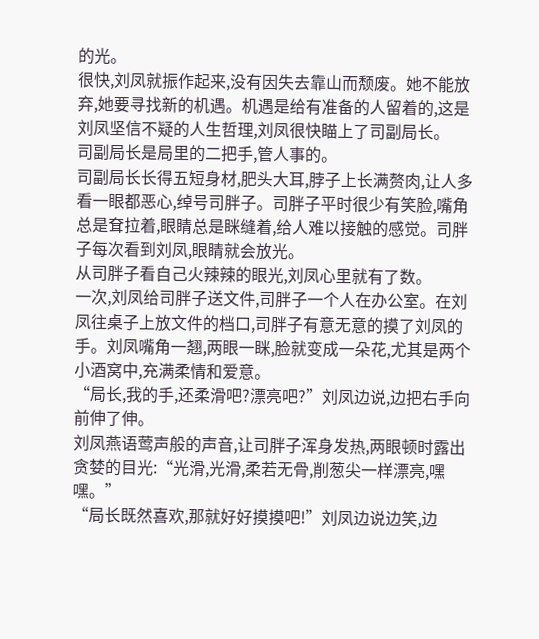的光。
很快,刘凤就振作起来,没有因失去靠山而颓废。她不能放弃,她要寻找新的机遇。机遇是给有准备的人留着的,这是刘凤坚信不疑的人生哲理,刘凤很快瞄上了司副局长。
司副局长是局里的二把手,管人事的。
司副局长长得五短身材,肥头大耳,脖子上长满赘肉,让人多看一眼都恶心,绰号司胖子。司胖子平时很少有笑脸,嘴角总是耷拉着,眼睛总是眯缝着,给人难以接触的感觉。司胖子每次看到刘凤,眼睛就会放光。
从司胖子看自己火辣辣的眼光,刘凤心里就有了数。
一次,刘凤给司胖子送文件,司胖子一个人在办公室。在刘凤往桌子上放文件的档口,司胖子有意无意的摸了刘凤的手。刘凤嘴角一翘,两眼一眯,脸就变成一朵花,尤其是两个小酒窝中,充满柔情和爱意。
“局长,我的手,还柔滑吧?漂亮吧?”刘凤边说,边把右手向前伸了伸。
刘凤燕语莺声般的声音,让司胖子浑身发热,两眼顿时露出贪婪的目光:“光滑,光滑,柔若无骨,削葱尖一样漂亮,嘿嘿。”
“局长既然喜欢,那就好好摸摸吧!”刘凤边说边笑,边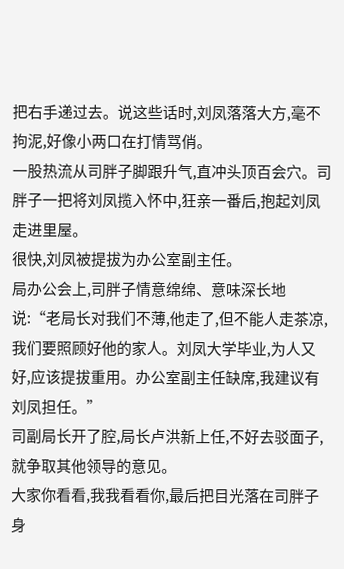把右手递过去。说这些话时,刘凤落落大方,毫不拘泥,好像小两口在打情骂俏。
一股热流从司胖子脚跟升气,直冲头顶百会穴。司胖子一把将刘凤揽入怀中,狂亲一番后,抱起刘凤走进里屋。
很快,刘凤被提拔为办公室副主任。
局办公会上,司胖子情意绵绵、意味深长地说:“老局长对我们不薄,他走了,但不能人走茶凉,我们要照顾好他的家人。刘凤大学毕业,为人又好,应该提拔重用。办公室副主任缺席,我建议有刘凤担任。”
司副局长开了腔,局长卢洪新上任,不好去驳面子,就争取其他领导的意见。
大家你看看,我我看看你,最后把目光落在司胖子身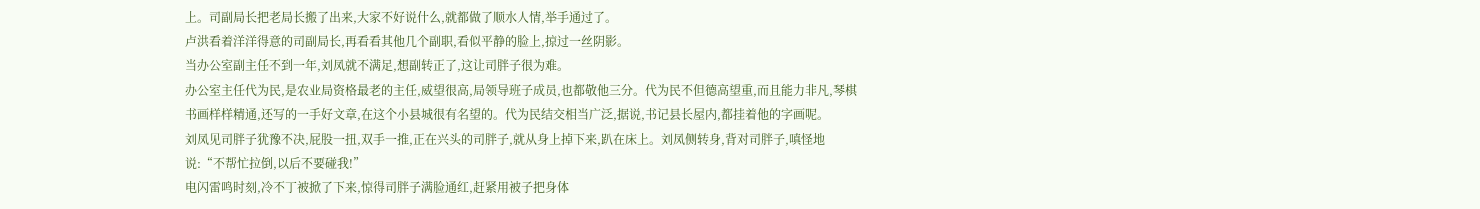上。司副局长把老局长搬了出来,大家不好说什么,就都做了顺水人情,举手通过了。
卢洪看着洋洋得意的司副局长,再看看其他几个副职,看似平静的脸上,掠过一丝阴影。
当办公室副主任不到一年,刘凤就不满足,想副转正了,这让司胖子很为难。
办公室主任代为民,是农业局资格最老的主任,威望很高,局领导班子成员,也都敬他三分。代为民不但德高望重,而且能力非凡,琴棋书画样样精通,还写的一手好文章,在这个小县城很有名望的。代为民结交相当广泛,据说,书记县长屋内,都挂着他的字画呢。
刘凤见司胖子犹豫不决,屁股一扭,双手一推,正在兴头的司胖子,就从身上掉下来,趴在床上。刘凤侧转身,背对司胖子,嗔怪地说:“不帮忙拉倒,以后不要碰我!”
电闪雷鸣时刻,冷不丁被掀了下来,惊得司胖子满脸通红,赶紧用被子把身体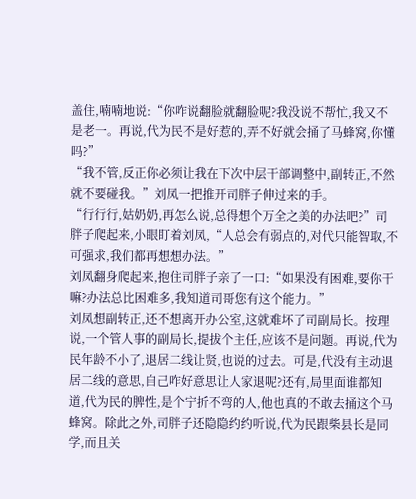盖住,喃喃地说:“你咋说翻脸就翻脸呢?我没说不帮忙,我又不是老一。再说,代为民不是好惹的,弄不好就会捅了马蜂窝,你懂吗?”
“我不管,反正你必须让我在下次中层干部调整中,副转正,不然就不要碰我。”刘凤一把推开司胖子伸过来的手。
“行行行,姑奶奶,再怎么说,总得想个万全之美的办法吧?”司胖子爬起来,小眼盯着刘凤,“人总会有弱点的,对代只能智取,不可强求,我们都再想想办法。”
刘凤翻身爬起来,抱住司胖子亲了一口:“如果没有困难,要你干嘛?办法总比困难多,我知道司哥您有这个能力。”
刘凤想副转正,还不想离开办公室,这就难坏了司副局长。按理说,一个管人事的副局长,提拔个主任,应该不是问题。再说,代为民年龄不小了,退居二线让贤,也说的过去。可是,代没有主动退居二线的意思,自己咋好意思让人家退呢?还有,局里面谁都知道,代为民的脾性,是个宁折不弯的人,他也真的不敢去捅这个马蜂窝。除此之外,司胖子还隐隐约约听说,代为民跟柴县长是同学,而且关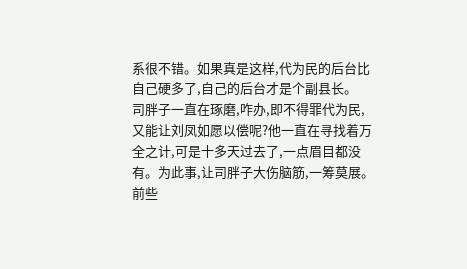系很不错。如果真是这样,代为民的后台比自己硬多了,自己的后台才是个副县长。
司胖子一直在琢磨,咋办,即不得罪代为民,又能让刘凤如愿以偿呢?他一直在寻找着万全之计,可是十多天过去了,一点眉目都没有。为此事,让司胖子大伤脑筋,一筹莫展。
前些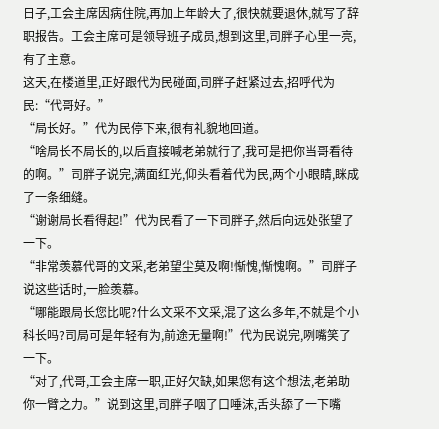日子,工会主席因病住院,再加上年龄大了,很快就要退休,就写了辞职报告。工会主席可是领导班子成员,想到这里,司胖子心里一亮,有了主意。
这天,在楼道里,正好跟代为民碰面,司胖子赶紧过去,招呼代为民:“代哥好。”
“局长好。”代为民停下来,很有礼貌地回道。
“啥局长不局长的,以后直接喊老弟就行了,我可是把你当哥看待的啊。”司胖子说完,满面红光,仰头看着代为民,两个小眼睛,眯成了一条细缝。
“谢谢局长看得起!”代为民看了一下司胖子,然后向远处张望了一下。
“非常羡慕代哥的文采,老弟望尘莫及啊!惭愧,惭愧啊。”司胖子说这些话时,一脸羡慕。
“哪能跟局长您比呢?什么文采不文采,混了这么多年,不就是个小科长吗?司局可是年轻有为,前途无量啊!”代为民说完,咧嘴笑了一下。
“对了,代哥,工会主席一职,正好欠缺,如果您有这个想法,老弟助你一臂之力。”说到这里,司胖子咽了口唾沫,舌头舔了一下嘴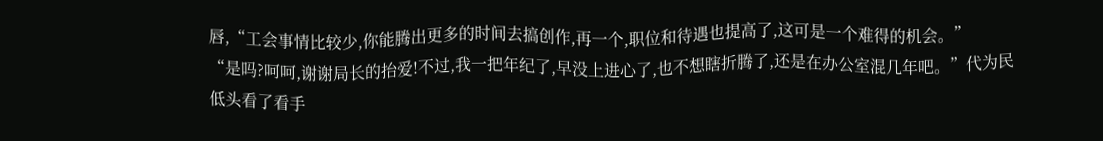唇,“工会事情比较少,你能腾出更多的时间去搞创作,再一个,职位和待遇也提高了,这可是一个难得的机会。”
“是吗?呵呵,谢谢局长的抬爱!不过,我一把年纪了,早没上进心了,也不想瞎折腾了,还是在办公室混几年吧。”代为民低头看了看手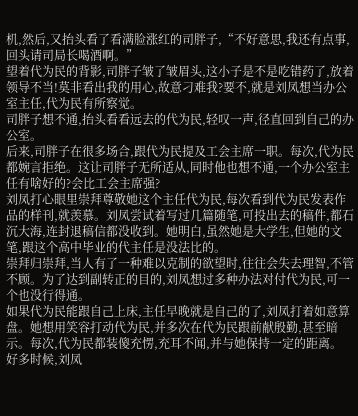机,然后,又抬头看了看满脸涨红的司胖子,“不好意思,我还有点事,回头请司局长喝酒啊。”
望着代为民的背影,司胖子皱了皱眉头,这小子是不是吃错药了,放着领导不当!莫非看出我的用心,故意刁难我?要不,就是刘凤想当办公室主任,代为民有所察觉。
司胖子想不通,抬头看看远去的代为民,轻叹一声,径直回到自己的办公室。
后来,司胖子在很多场合,跟代为民提及工会主席一职。每次,代为民都婉言拒绝。这让司胖子无所适从,同时他也想不通,一个办公室主任有啥好的?会比工会主席强?
刘凤打心眼里崇拜尊敬她这个主任代为民,每次看到代为民发表作品的样刊,就羡慕。刘凤尝试着写过几篇随笔,可投出去的稿件,都石沉大海,连封退稿信都没收到。她明白,虽然她是大学生,但她的文笔,跟这个高中毕业的代主任是没法比的。
崇拜归崇拜,当人有了一种难以克制的欲望时,往往会失去理智,不管不顾。为了达到副转正的目的,刘凤想过多种办法对付代为民,可一个也没行得通。
如果代为民能跟自己上床,主任早晚就是自己的了,刘凤打着如意算盘。她想用笑容打动代为民,并多次在代为民跟前献殷勤,甚至暗示。每次,代为民都装傻充愣,充耳不闻,并与她保持一定的距离。
好多时候,刘凤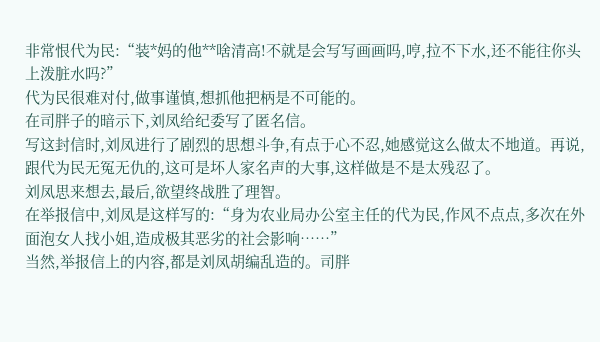非常恨代为民:“装*妈的他**啥清高!不就是会写写画画吗,哼,拉不下水,还不能往你头上泼脏水吗?”
代为民很难对付,做事谨慎,想抓他把柄是不可能的。
在司胖子的暗示下,刘凤给纪委写了匿名信。
写这封信时,刘凤进行了剧烈的思想斗争,有点于心不忍,她感觉这么做太不地道。再说,跟代为民无冤无仇的,这可是坏人家名声的大事,这样做是不是太残忍了。
刘凤思来想去,最后,欲望终战胜了理智。
在举报信中,刘凤是这样写的:“身为农业局办公室主任的代为民,作风不点点,多次在外面泡女人找小姐,造成极其恶劣的社会影响……”
当然,举报信上的内容,都是刘凤胡编乱造的。司胖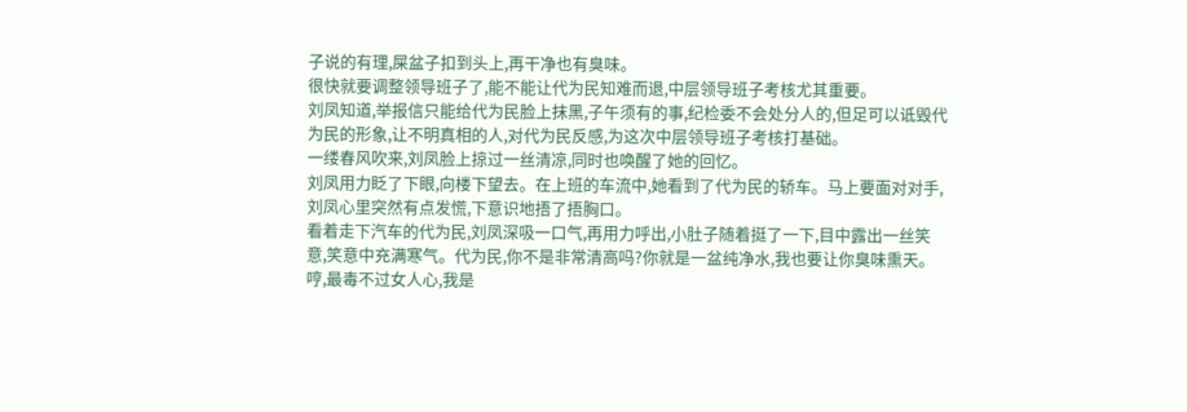子说的有理,屎盆子扣到头上,再干净也有臭味。
很快就要调整领导班子了,能不能让代为民知难而退,中层领导班子考核尤其重要。
刘凤知道,举报信只能给代为民脸上抹黑,子午须有的事,纪检委不会处分人的,但足可以诋毁代为民的形象,让不明真相的人,对代为民反感,为这次中层领导班子考核打基础。
一缕春风吹来,刘凤脸上掠过一丝清凉,同时也唤醒了她的回忆。
刘凤用力眨了下眼,向楼下望去。在上班的车流中,她看到了代为民的轿车。马上要面对对手,刘凤心里突然有点发慌,下意识地捂了捂胸口。
看着走下汽车的代为民,刘凤深吸一口气,再用力呼出,小肚子随着挺了一下,目中露出一丝笑意,笑意中充满寒气。代为民,你不是非常清高吗?你就是一盆纯净水,我也要让你臭味熏天。
哼,最毒不过女人心,我是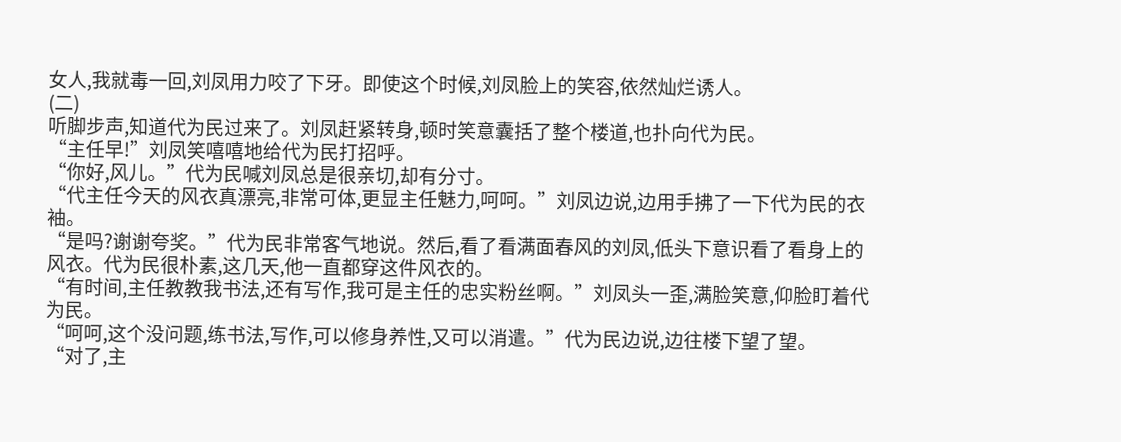女人,我就毒一回,刘凤用力咬了下牙。即使这个时候,刘凤脸上的笑容,依然灿烂诱人。
(二)
听脚步声,知道代为民过来了。刘凤赶紧转身,顿时笑意囊括了整个楼道,也扑向代为民。
“主任早!”刘凤笑嘻嘻地给代为民打招呼。
“你好,风儿。”代为民喊刘凤总是很亲切,却有分寸。
“代主任今天的风衣真漂亮,非常可体,更显主任魅力,呵呵。”刘凤边说,边用手拂了一下代为民的衣袖。
“是吗?谢谢夸奖。”代为民非常客气地说。然后,看了看满面春风的刘凤,低头下意识看了看身上的风衣。代为民很朴素,这几天,他一直都穿这件风衣的。
“有时间,主任教教我书法,还有写作,我可是主任的忠实粉丝啊。”刘凤头一歪,满脸笑意,仰脸盯着代为民。
“呵呵,这个没问题,练书法,写作,可以修身养性,又可以消遣。”代为民边说,边往楼下望了望。
“对了,主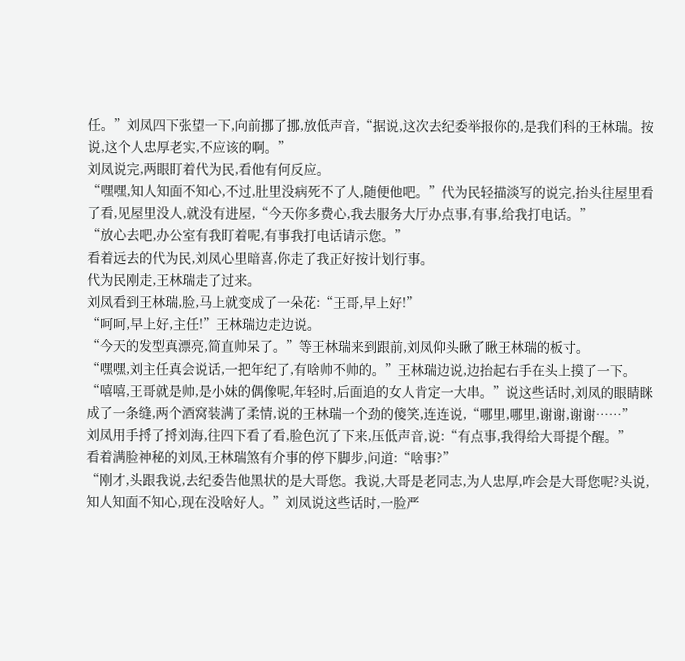任。”刘凤四下张望一下,向前挪了挪,放低声音,“据说,这次去纪委举报你的,是我们科的王林瑞。按说,这个人忠厚老实,不应该的啊。”
刘凤说完,两眼盯着代为民,看他有何反应。
“嘿嘿,知人知面不知心,不过,肚里没病死不了人,随便他吧。”代为民轻描淡写的说完,抬头往屋里看了看,见屋里没人,就没有进屋,“今天你多费心,我去服务大厅办点事,有事,给我打电话。”
“放心去吧,办公室有我盯着呢,有事我打电话请示您。”
看着远去的代为民,刘凤心里暗喜,你走了我正好按计划行事。
代为民刚走,王林瑞走了过来。
刘凤看到王林瑞,脸,马上就变成了一朵花:“王哥,早上好!”
“呵呵,早上好,主任!”王林瑞边走边说。
“今天的发型真漂亮,简直帅呆了。”等王林瑞来到跟前,刘凤仰头瞅了瞅王林瑞的板寸。
“嘿嘿,刘主任真会说话,一把年纪了,有啥帅不帅的。”王林瑞边说,边抬起右手在头上摸了一下。
“嘻嘻,王哥就是帅,是小妹的偶像呢,年轻时,后面追的女人肯定一大串。”说这些话时,刘凤的眼睛眯成了一条缝,两个酒窝装满了柔情,说的王林瑞一个劲的傻笑,连连说,“哪里,哪里,谢谢,谢谢……”
刘凤用手捋了捋刘海,往四下看了看,脸色沉了下来,压低声音,说:“有点事,我得给大哥提个醒。”
看着满脸神秘的刘凤,王林瑞煞有介事的停下脚步,问道:“啥事?”
“刚才,头跟我说,去纪委告他黑状的是大哥您。我说,大哥是老同志,为人忠厚,咋会是大哥您呢?头说,知人知面不知心,现在没啥好人。”刘凤说这些话时,一脸严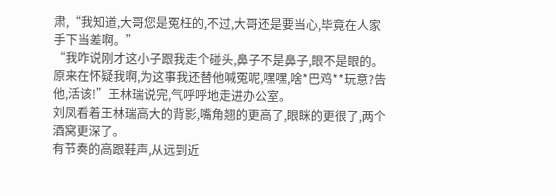肃,“我知道,大哥您是冤枉的,不过,大哥还是要当心,毕竟在人家手下当差啊。”
“我咋说刚才这小子跟我走个碰头,鼻子不是鼻子,眼不是眼的。原来在怀疑我啊,为这事我还替他喊冤呢,嘿嘿,啥*巴鸡**玩意?告他,活该!”王林瑞说完,气呼呼地走进办公室。
刘凤看着王林瑞高大的背影,嘴角翘的更高了,眼眯的更很了,两个酒窝更深了。
有节奏的高跟鞋声,从远到近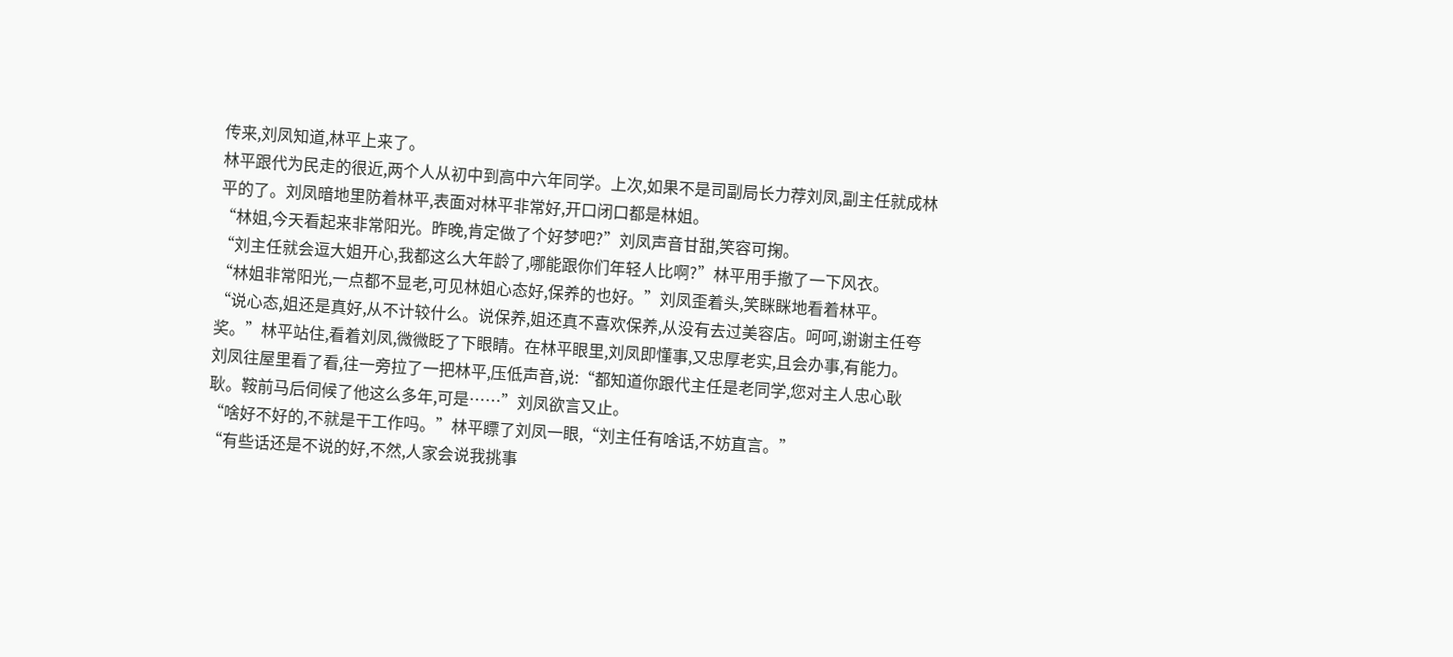传来,刘凤知道,林平上来了。
林平跟代为民走的很近,两个人从初中到高中六年同学。上次,如果不是司副局长力荐刘凤,副主任就成林平的了。刘凤暗地里防着林平,表面对林平非常好,开口闭口都是林姐。
“林姐,今天看起来非常阳光。昨晚,肯定做了个好梦吧?”刘凤声音甘甜,笑容可掬。
“刘主任就会逗大姐开心,我都这么大年龄了,哪能跟你们年轻人比啊?”林平用手撤了一下风衣。
“林姐非常阳光,一点都不显老,可见林姐心态好,保养的也好。”刘凤歪着头,笑眯眯地看着林平。
“说心态,姐还是真好,从不计较什么。说保养,姐还真不喜欢保养,从没有去过美容店。呵呵,谢谢主任夸奖。”林平站住,看着刘凤,微微眨了下眼睛。在林平眼里,刘凤即懂事,又忠厚老实,且会办事,有能力。
刘凤往屋里看了看,往一旁拉了一把林平,压低声音,说:“都知道你跟代主任是老同学,您对主人忠心耿耿。鞍前马后伺候了他这么多年,可是……”刘凤欲言又止。
“啥好不好的,不就是干工作吗。”林平瞟了刘凤一眼,“刘主任有啥话,不妨直言。”
“有些话还是不说的好,不然,人家会说我挑事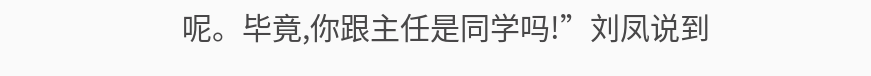呢。毕竟,你跟主任是同学吗!”刘凤说到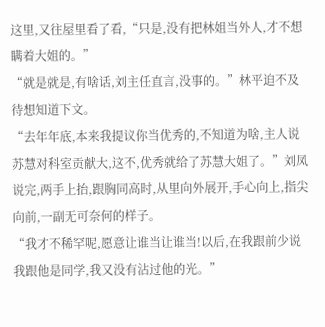这里,又往屋里看了看,“只是,没有把林姐当外人,才不想瞒着大姐的。”
“就是就是,有啥话,刘主任直言,没事的。”林平迫不及待想知道下文。
“去年年底,本来我提议你当优秀的,不知道为啥,主人说苏慧对科室贡献大,这不,优秀就给了苏慧大姐了。”刘凤说完,两手上抬,跟胸同高时,从里向外展开,手心向上,指尖向前,一副无可奈何的样子。
“我才不稀罕呢,愿意让谁当让谁当!以后,在我跟前少说我跟他是同学,我又没有沾过他的光。”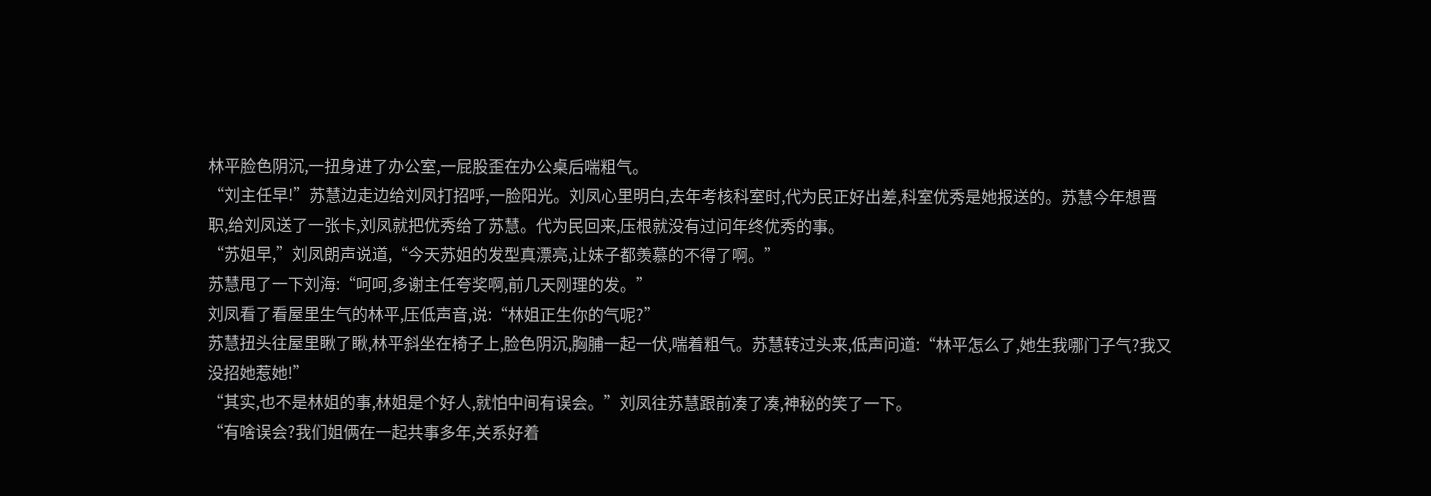林平脸色阴沉,一扭身进了办公室,一屁股歪在办公桌后喘粗气。
“刘主任早!”苏慧边走边给刘凤打招呼,一脸阳光。刘凤心里明白,去年考核科室时,代为民正好出差,科室优秀是她报送的。苏慧今年想晋职,给刘凤送了一张卡,刘凤就把优秀给了苏慧。代为民回来,压根就没有过问年终优秀的事。
“苏姐早,”刘凤朗声说道,“今天苏姐的发型真漂亮,让妹子都羡慕的不得了啊。”
苏慧甩了一下刘海:“呵呵,多谢主任夸奖啊,前几天刚理的发。”
刘凤看了看屋里生气的林平,压低声音,说:“林姐正生你的气呢?”
苏慧扭头往屋里瞅了瞅,林平斜坐在椅子上,脸色阴沉,胸脯一起一伏,喘着粗气。苏慧转过头来,低声问道:“林平怎么了,她生我哪门子气?我又没招她惹她!”
“其实,也不是林姐的事,林姐是个好人,就怕中间有误会。”刘凤往苏慧跟前凑了凑,神秘的笑了一下。
“有啥误会?我们姐俩在一起共事多年,关系好着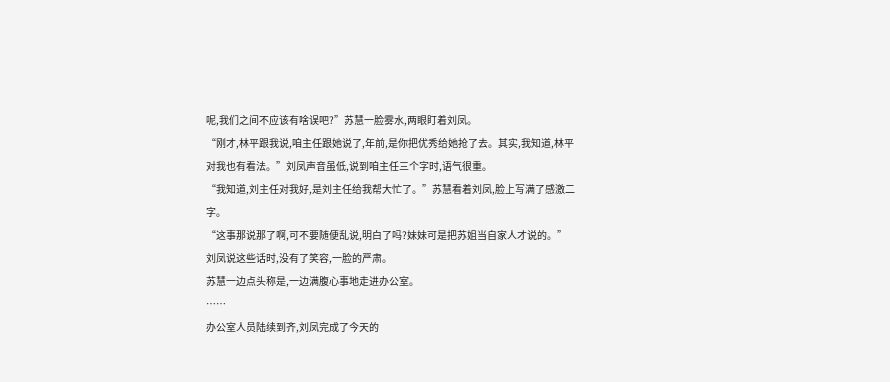呢,我们之间不应该有啥误吧?”苏慧一脸雾水,两眼盯着刘凤。
“刚才,林平跟我说,咱主任跟她说了,年前,是你把优秀给她抢了去。其实,我知道,林平对我也有看法。”刘凤声音虽低,说到咱主任三个字时,语气很重。
“我知道,刘主任对我好,是刘主任给我帮大忙了。”苏慧看着刘凤,脸上写满了感激二字。
“这事那说那了啊,可不要随便乱说,明白了吗?妹妹可是把苏姐当自家人才说的。”刘凤说这些话时,没有了笑容,一脸的严肃。
苏慧一边点头称是,一边满腹心事地走进办公室。
……
办公室人员陆续到齐,刘凤完成了今天的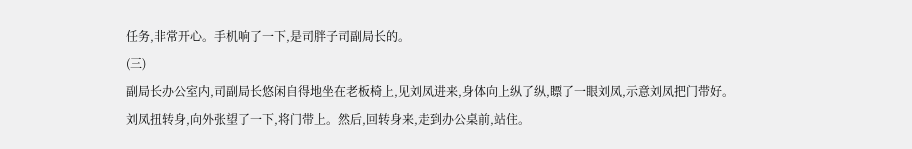任务,非常开心。手机响了一下,是司胖子司副局长的。
(三)
副局长办公室内,司副局长悠闲自得地坐在老板椅上,见刘凤进来,身体向上纵了纵,瞟了一眼刘凤,示意刘凤把门带好。
刘凤扭转身,向外张望了一下,将门带上。然后,回转身来,走到办公桌前,站住。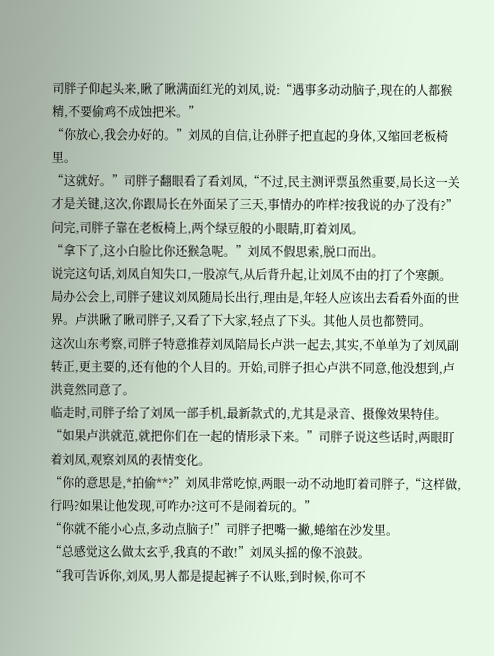司胖子仰起头来,瞅了瞅满面红光的刘凤,说:“遇事多动动脑子,现在的人都猴精,不要偷鸡不成蚀把米。”
“你放心,我会办好的。”刘凤的自信,让孙胖子把直起的身体,又缩回老板椅里。
“这就好。”司胖子翻眼看了看刘凤,“不过,民主测评票虽然重要,局长这一关才是关键,这次,你跟局长在外面呆了三天,事情办的咋样?按我说的办了没有?”问完,司胖子靠在老板椅上,两个绿豆般的小眼睛,盯着刘凤。
“拿下了,这小白脸比你还猴急呢。”刘凤不假思索,脱口而出。
说完这句话,刘凤自知失口,一股凉气,从后背升起,让刘凤不由的打了个寒颤。
局办公会上,司胖子建议刘凤随局长出行,理由是,年轻人应该出去看看外面的世界。卢洪瞅了瞅司胖子,又看了下大家,轻点了下头。其他人员也都赞同。
这次山东考察,司胖子特意推荐刘凤陪局长卢洪一起去,其实,不单单为了刘凤副转正,更主要的,还有他的个人目的。开始,司胖子担心卢洪不同意,他没想到,卢洪竟然同意了。
临走时,司胖子给了刘凤一部手机,最新款式的,尤其是录音、摄像效果特佳。
“如果卢洪就范,就把你们在一起的情形录下来。”司胖子说这些话时,两眼盯着刘凤,观察刘凤的表情变化。
“你的意思是,*拍偷**?”刘凤非常吃惊,两眼一动不动地盯着司胖子,“这样做,行吗?如果让他发现,可咋办?这可不是闹着玩的。”
“你就不能小心点,多动点脑子!”司胖子把嘴一撇,蜷缩在沙发里。
“总感觉这么做太玄乎,我真的不敢!”刘凤头摇的像不浪鼓。
“我可告诉你,刘凤,男人都是提起裤子不认账,到时候,你可不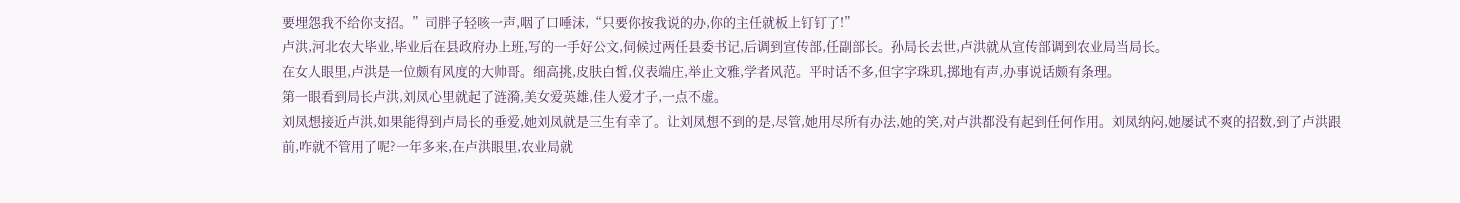要埋怨我不给你支招。”司胖子轻咳一声,咽了口唾沫,“只要你按我说的办,你的主任就板上钉钉了!”
卢洪,河北农大毕业,毕业后在县政府办上班,写的一手好公文,伺候过两任县委书记,后调到宣传部,任副部长。孙局长去世,卢洪就从宣传部调到农业局当局长。
在女人眼里,卢洪是一位颇有风度的大帅哥。细高挑,皮肤白皙,仪表端庄,举止文雅,学者风范。平时话不多,但字字珠玑,掷地有声,办事说话颇有条理。
第一眼看到局长卢洪,刘凤心里就起了涟漪,美女爱英雄,佳人爱才子,一点不虚。
刘凤想接近卢洪,如果能得到卢局长的垂爱,她刘凤就是三生有幸了。让刘凤想不到的是,尽管,她用尽所有办法,她的笑,对卢洪都没有起到任何作用。刘凤纳闷,她屡试不爽的招数,到了卢洪跟前,咋就不管用了呢?一年多来,在卢洪眼里,农业局就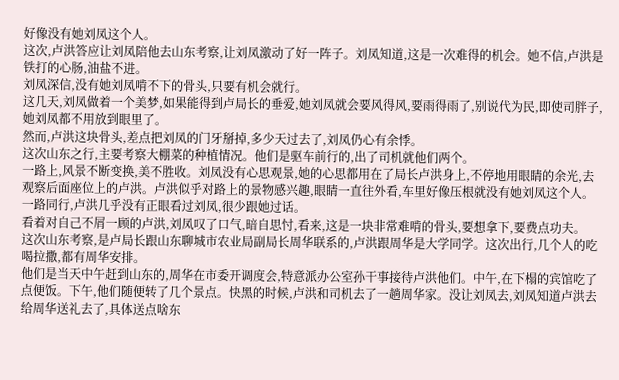好像没有她刘凤这个人。
这次,卢洪答应让刘凤陪他去山东考察,让刘凤激动了好一阵子。刘凤知道,这是一次难得的机会。她不信,卢洪是铁打的心肠,油盐不进。
刘凤深信,没有她刘凤啃不下的骨头,只要有机会就行。
这几天,刘凤做着一个美梦,如果能得到卢局长的垂爱,她刘凤就会要风得风,要雨得雨了,别说代为民,即使司胖子,她刘凤都不用放到眼里了。
然而,卢洪这块骨头,差点把刘凤的门牙掰掉,多少天过去了,刘凤仍心有余悸。
这次山东之行,主要考察大棚菜的种植情况。他们是驱车前行的,出了司机就他们两个。
一路上,风景不断变换,美不胜收。刘凤没有心思观景,她的心思都用在了局长卢洪身上,不停地用眼睛的余光,去观察后面座位上的卢洪。卢洪似乎对路上的景物感兴趣,眼睛一直往外看,车里好像压根就没有她刘凤这个人。
一路同行,卢洪几乎没有正眼看过刘凤,很少跟她过话。
看着对自己不屑一顾的卢洪,刘凤叹了口气,暗自思忖,看来,这是一块非常难啃的骨头,要想拿下,要费点功夫。
这次山东考察,是卢局长跟山东聊城市农业局副局长周华联系的,卢洪跟周华是大学同学。这次出行,几个人的吃喝拉撒,都有周华安排。
他们是当天中午赶到山东的,周华在市委开调度会,特意派办公室孙干事接待卢洪他们。中午,在下榻的宾馆吃了点便饭。下午,他们随便转了几个景点。快黑的时候,卢洪和司机去了一趟周华家。没让刘凤去,刘凤知道卢洪去给周华送礼去了,具体送点啥东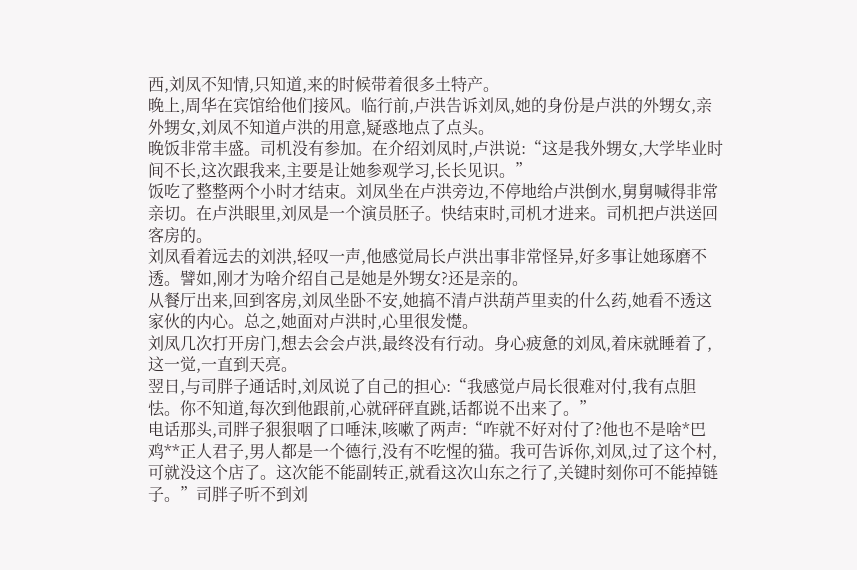西,刘凤不知情,只知道,来的时候带着很多土特产。
晚上,周华在宾馆给他们接风。临行前,卢洪告诉刘凤,她的身份是卢洪的外甥女,亲外甥女,刘凤不知道卢洪的用意,疑惑地点了点头。
晚饭非常丰盛。司机没有参加。在介绍刘凤时,卢洪说:“这是我外甥女,大学毕业时间不长,这次跟我来,主要是让她参观学习,长长见识。”
饭吃了整整两个小时才结束。刘凤坐在卢洪旁边,不停地给卢洪倒水,舅舅喊得非常亲切。在卢洪眼里,刘凤是一个演员胚子。快结束时,司机才进来。司机把卢洪送回客房的。
刘凤看着远去的刘洪,轻叹一声,他感觉局长卢洪出事非常怪异,好多事让她琢磨不透。譬如,刚才为啥介绍自己是她是外甥女?还是亲的。
从餐厅出来,回到客房,刘凤坐卧不安,她搞不清卢洪葫芦里卖的什么药,她看不透这家伙的内心。总之,她面对卢洪时,心里很发憷。
刘凤几次打开房门,想去会会卢洪,最终没有行动。身心疲惫的刘凤,着床就睡着了,这一觉,一直到天亮。
翌日,与司胖子通话时,刘凤说了自己的担心:“我感觉卢局长很难对付,我有点胆怯。你不知道,每次到他跟前,心就砰砰直跳,话都说不出来了。”
电话那头,司胖子狠狠咽了口唾沫,咳嗽了两声:“咋就不好对付了?他也不是啥*巴鸡**正人君子,男人都是一个德行,没有不吃惺的猫。我可告诉你,刘凤,过了这个村,可就没这个店了。这次能不能副转正,就看这次山东之行了,关键时刻你可不能掉链子。”司胖子听不到刘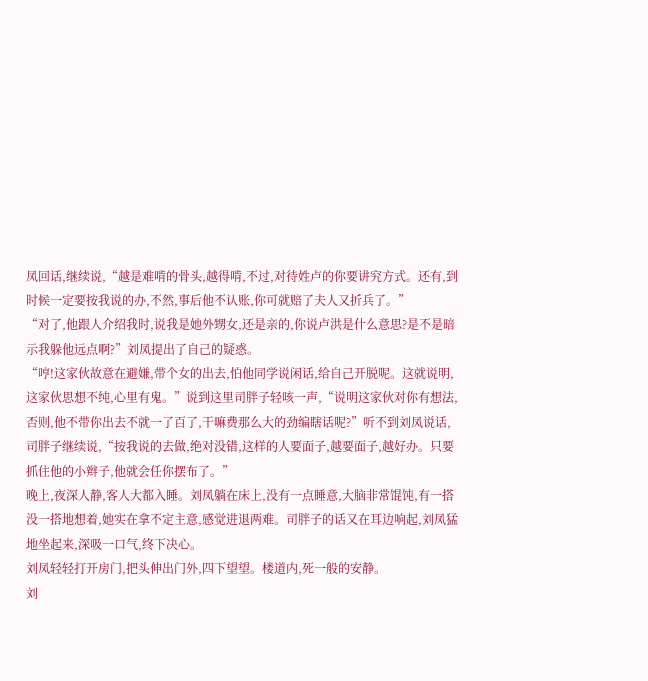凤回话,继续说,“越是难啃的骨头,越得啃,不过,对待姓卢的你要讲究方式。还有,到时候一定要按我说的办,不然,事后他不认账,你可就赔了夫人又折兵了。”
“对了,他跟人介绍我时,说我是她外甥女,还是亲的,你说卢洪是什么意思?是不是暗示我躲他远点啊?”刘凤提出了自己的疑惑。
“哼!这家伙故意在避嫌,带个女的出去,怕他同学说闲话,给自己开脱呢。这就说明,这家伙思想不纯,心里有鬼。”说到这里司胖子轻咳一声,“说明这家伙对你有想法,否则,他不带你出去不就一了百了,干嘛费那么大的劲编瞎话呢?”听不到刘凤说话,司胖子继续说,“按我说的去做,绝对没错,这样的人要面子,越要面子,越好办。只要抓住他的小辫子,他就会任你摆布了。”
晚上,夜深人静,客人大都入睡。刘凤躺在床上,没有一点睡意,大脑非常馄饨,有一搭没一搭地想着,她实在拿不定主意,感觉进退两难。司胖子的话又在耳边响起,刘凤猛地坐起来,深吸一口气,终下决心。
刘凤轻轻打开房门,把头伸出门外,四下望望。楼道内,死一般的安静。
刘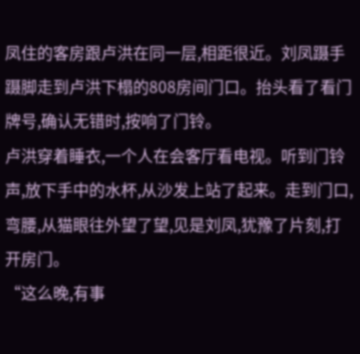凤住的客房跟卢洪在同一层,相距很近。刘凤蹑手蹑脚走到卢洪下榻的808房间门口。抬头看了看门牌号,确认无错时,按响了门铃。
卢洪穿着睡衣,一个人在会客厅看电视。听到门铃声,放下手中的水杯,从沙发上站了起来。走到门口,弯腰,从猫眼往外望了望,见是刘凤,犹豫了片刻,打开房门。
“这么晚,有事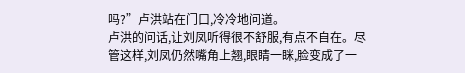吗?”卢洪站在门口,冷冷地问道。
卢洪的问话,让刘凤听得很不舒服,有点不自在。尽管这样,刘凤仍然嘴角上翘,眼睛一眯,脸变成了一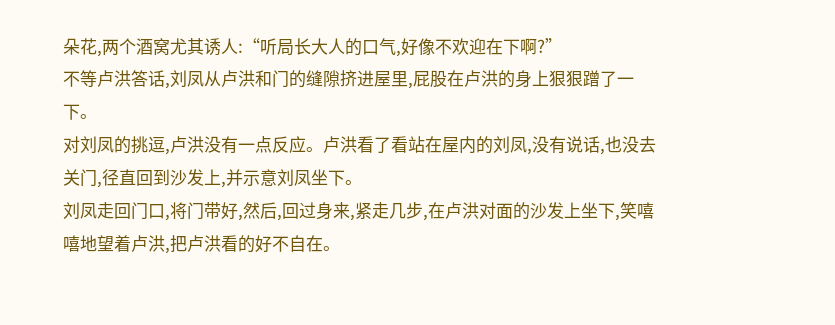朵花,两个酒窝尤其诱人:“听局长大人的口气,好像不欢迎在下啊?”
不等卢洪答话,刘凤从卢洪和门的缝隙挤进屋里,屁股在卢洪的身上狠狠蹭了一下。
对刘凤的挑逗,卢洪没有一点反应。卢洪看了看站在屋内的刘凤,没有说话,也没去关门,径直回到沙发上,并示意刘凤坐下。
刘凤走回门口,将门带好,然后,回过身来,紧走几步,在卢洪对面的沙发上坐下,笑嘻嘻地望着卢洪,把卢洪看的好不自在。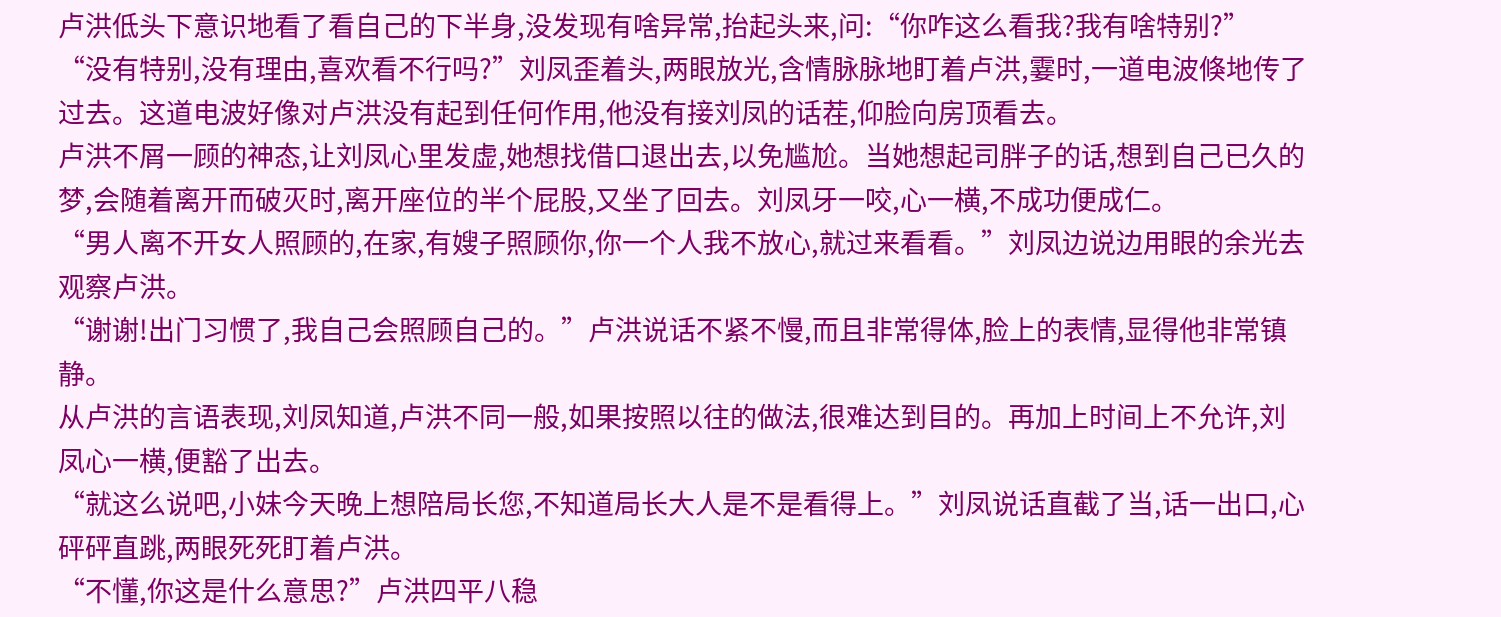卢洪低头下意识地看了看自己的下半身,没发现有啥异常,抬起头来,问:“你咋这么看我?我有啥特别?”
“没有特别,没有理由,喜欢看不行吗?”刘凤歪着头,两眼放光,含情脉脉地盯着卢洪,霎时,一道电波倏地传了过去。这道电波好像对卢洪没有起到任何作用,他没有接刘凤的话茬,仰脸向房顶看去。
卢洪不屑一顾的神态,让刘凤心里发虚,她想找借口退出去,以免尴尬。当她想起司胖子的话,想到自己已久的梦,会随着离开而破灭时,离开座位的半个屁股,又坐了回去。刘凤牙一咬,心一横,不成功便成仁。
“男人离不开女人照顾的,在家,有嫂子照顾你,你一个人我不放心,就过来看看。”刘凤边说边用眼的余光去观察卢洪。
“谢谢!出门习惯了,我自己会照顾自己的。”卢洪说话不紧不慢,而且非常得体,脸上的表情,显得他非常镇静。
从卢洪的言语表现,刘凤知道,卢洪不同一般,如果按照以往的做法,很难达到目的。再加上时间上不允许,刘凤心一横,便豁了出去。
“就这么说吧,小妹今天晚上想陪局长您,不知道局长大人是不是看得上。”刘凤说话直截了当,话一出口,心砰砰直跳,两眼死死盯着卢洪。
“不懂,你这是什么意思?”卢洪四平八稳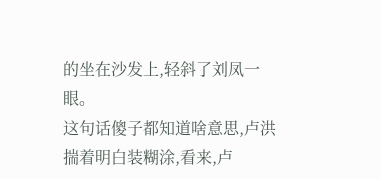的坐在沙发上,轻斜了刘凤一眼。
这句话傻子都知道啥意思,卢洪揣着明白装糊涂,看来,卢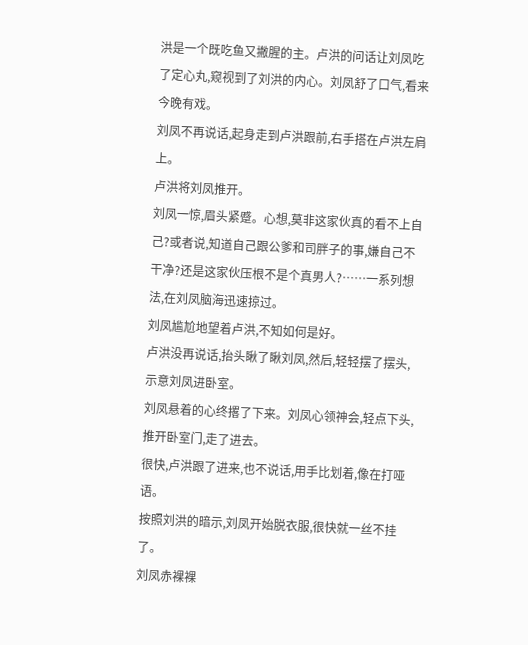洪是一个既吃鱼又撇腥的主。卢洪的问话让刘凤吃了定心丸,窥视到了刘洪的内心。刘凤舒了口气,看来今晚有戏。
刘凤不再说话,起身走到卢洪跟前,右手搭在卢洪左肩上。
卢洪将刘凤推开。
刘凤一惊,眉头紧蹙。心想,莫非这家伙真的看不上自己?或者说,知道自己跟公爹和司胖子的事,嫌自己不干净?还是这家伙压根不是个真男人?……一系列想法,在刘凤脑海迅速掠过。
刘凤尴尬地望着卢洪,不知如何是好。
卢洪没再说话,抬头瞅了瞅刘凤,然后,轻轻摆了摆头,示意刘凤进卧室。
刘凤悬着的心终撂了下来。刘凤心领神会,轻点下头,推开卧室门,走了进去。
很快,卢洪跟了进来,也不说话,用手比划着,像在打哑语。
按照刘洪的暗示,刘凤开始脱衣服,很快就一丝不挂了。
刘凤赤裸裸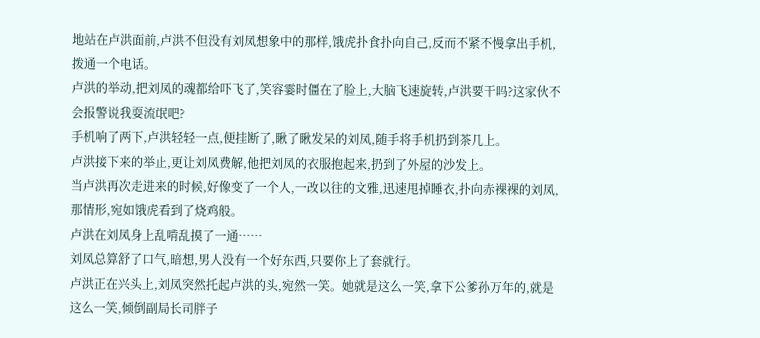地站在卢洪面前,卢洪不但没有刘凤想象中的那样,饿虎扑食扑向自己,反而不紧不慢拿出手机,拨通一个电话。
卢洪的举动,把刘凤的魂都给吓飞了,笑容霎时僵在了脸上,大脑飞速旋转,卢洪要干吗?这家伙不会报警说我耍流氓吧?
手机响了两下,卢洪轻轻一点,便挂断了,瞅了瞅发呆的刘凤,随手将手机扔到茶几上。
卢洪接下来的举止,更让刘凤费解,他把刘凤的衣服抱起来,扔到了外屋的沙发上。
当卢洪再次走进来的时候,好像变了一个人,一改以往的文雅,迅速甩掉睡衣,扑向赤裸裸的刘凤,那情形,宛如饿虎看到了烧鸡般。
卢洪在刘凤身上乱啃乱摸了一通……
刘凤总算舒了口气,暗想,男人没有一个好东西,只要你上了套就行。
卢洪正在兴头上,刘凤突然托起卢洪的头,宛然一笑。她就是这么一笑,拿下公爹孙万年的,就是这么一笑,倾倒副局长司胖子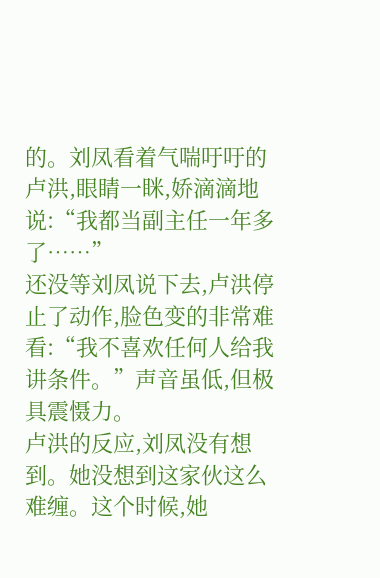的。刘凤看着气喘吁吁的卢洪,眼睛一眯,娇滴滴地说:“我都当副主任一年多了……”
还没等刘凤说下去,卢洪停止了动作,脸色变的非常难看:“我不喜欢任何人给我讲条件。”声音虽低,但极具震慑力。
卢洪的反应,刘凤没有想到。她没想到这家伙这么难缠。这个时候,她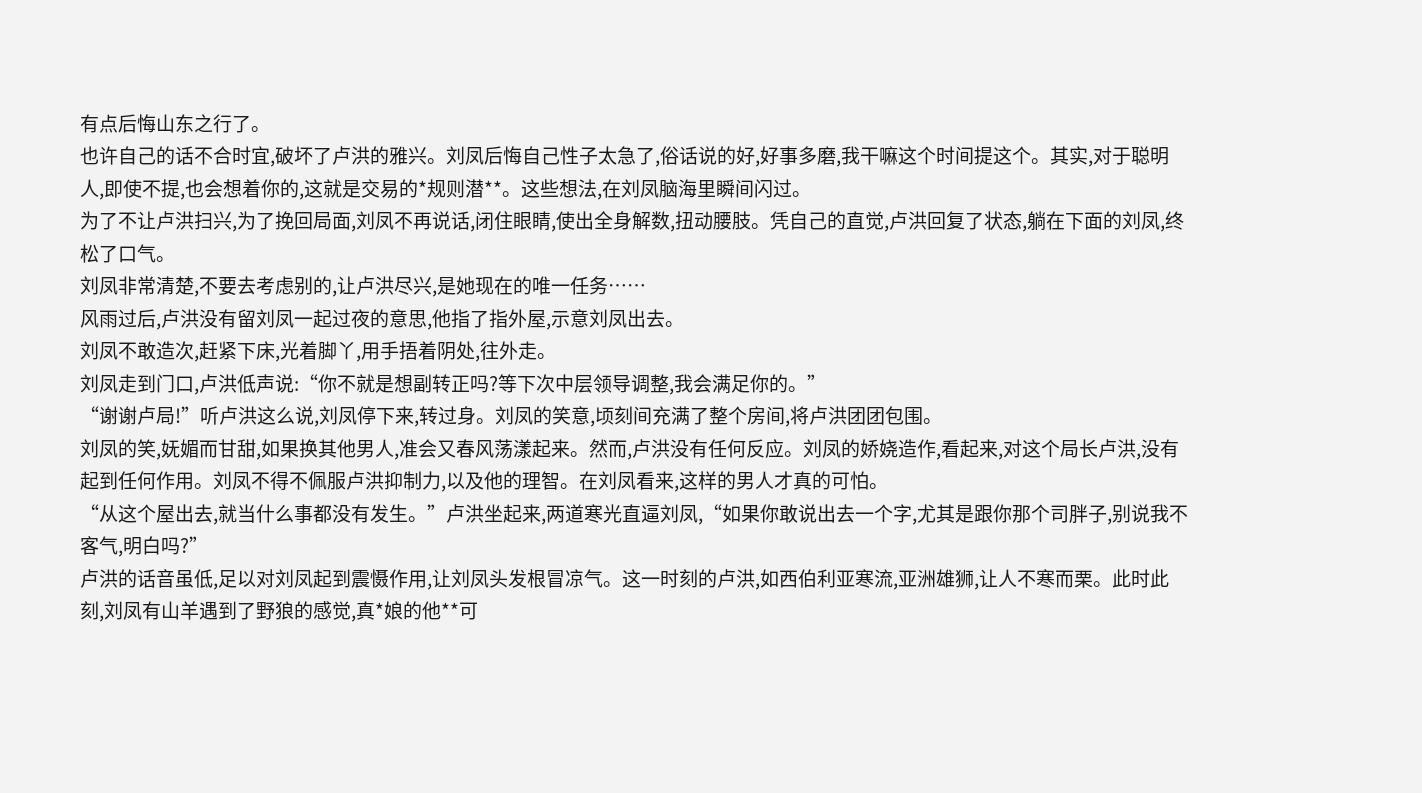有点后悔山东之行了。
也许自己的话不合时宜,破坏了卢洪的雅兴。刘凤后悔自己性子太急了,俗话说的好,好事多磨,我干嘛这个时间提这个。其实,对于聪明人,即使不提,也会想着你的,这就是交易的*规则潜**。这些想法,在刘凤脑海里瞬间闪过。
为了不让卢洪扫兴,为了挽回局面,刘凤不再说话,闭住眼睛,使出全身解数,扭动腰肢。凭自己的直觉,卢洪回复了状态,躺在下面的刘凤,终松了口气。
刘凤非常清楚,不要去考虑别的,让卢洪尽兴,是她现在的唯一任务……
风雨过后,卢洪没有留刘凤一起过夜的意思,他指了指外屋,示意刘凤出去。
刘凤不敢造次,赶紧下床,光着脚丫,用手捂着阴处,往外走。
刘凤走到门口,卢洪低声说:“你不就是想副转正吗?等下次中层领导调整,我会满足你的。”
“谢谢卢局!”听卢洪这么说,刘凤停下来,转过身。刘凤的笑意,顷刻间充满了整个房间,将卢洪团团包围。
刘凤的笑,妩媚而甘甜,如果换其他男人,准会又春风荡漾起来。然而,卢洪没有任何反应。刘凤的娇娆造作,看起来,对这个局长卢洪,没有起到任何作用。刘凤不得不佩服卢洪抑制力,以及他的理智。在刘凤看来,这样的男人才真的可怕。
“从这个屋出去,就当什么事都没有发生。”卢洪坐起来,两道寒光直逼刘凤,“如果你敢说出去一个字,尤其是跟你那个司胖子,别说我不客气,明白吗?”
卢洪的话音虽低,足以对刘凤起到震慑作用,让刘凤头发根冒凉气。这一时刻的卢洪,如西伯利亚寒流,亚洲雄狮,让人不寒而栗。此时此刻,刘凤有山羊遇到了野狼的感觉,真*娘的他**可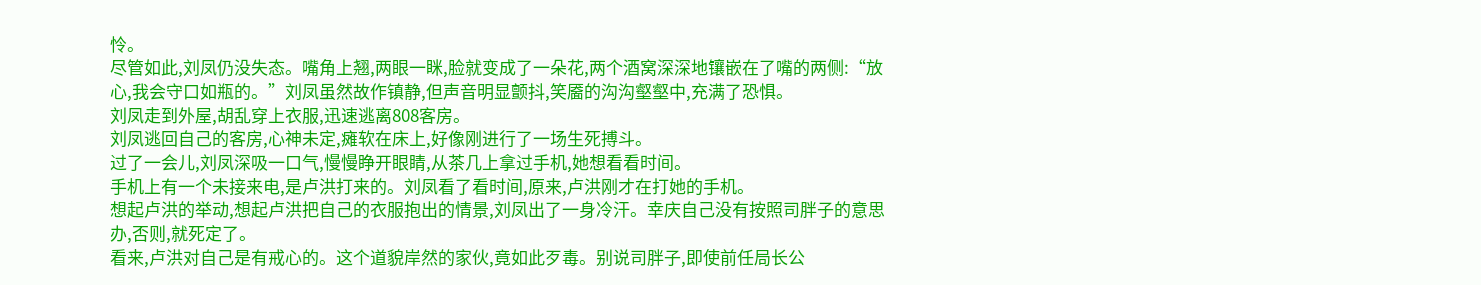怜。
尽管如此,刘凤仍没失态。嘴角上翘,两眼一眯,脸就变成了一朵花,两个酒窝深深地镶嵌在了嘴的两侧:“放心,我会守口如瓶的。”刘凤虽然故作镇静,但声音明显颤抖,笑靥的沟沟壑壑中,充满了恐惧。
刘凤走到外屋,胡乱穿上衣服,迅速逃离808客房。
刘凤逃回自己的客房,心神未定,瘫软在床上,好像刚进行了一场生死搏斗。
过了一会儿,刘凤深吸一口气,慢慢睁开眼睛,从茶几上拿过手机,她想看看时间。
手机上有一个未接来电,是卢洪打来的。刘凤看了看时间,原来,卢洪刚才在打她的手机。
想起卢洪的举动,想起卢洪把自己的衣服抱出的情景,刘凤出了一身冷汗。幸庆自己没有按照司胖子的意思办,否则,就死定了。
看来,卢洪对自己是有戒心的。这个道貌岸然的家伙,竟如此歹毒。别说司胖子,即使前任局长公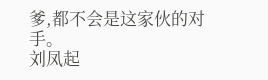爹,都不会是这家伙的对手。
刘凤起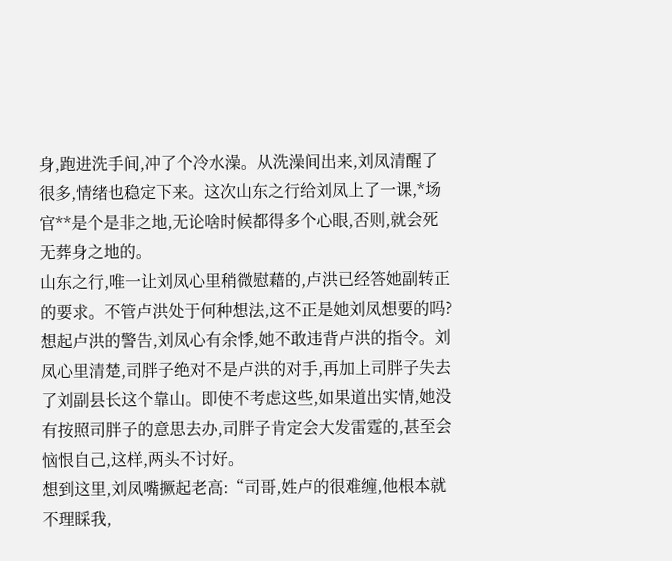身,跑进洗手间,冲了个冷水澡。从洗澡间出来,刘凤清醒了很多,情绪也稳定下来。这次山东之行给刘凤上了一课,*场官**是个是非之地,无论啥时候都得多个心眼,否则,就会死无葬身之地的。
山东之行,唯一让刘凤心里稍微慰藉的,卢洪已经答她副转正的要求。不管卢洪处于何种想法,这不正是她刘凤想要的吗?
想起卢洪的警告,刘凤心有余悸,她不敢违背卢洪的指令。刘凤心里清楚,司胖子绝对不是卢洪的对手,再加上司胖子失去了刘副县长这个靠山。即使不考虑这些,如果道出实情,她没有按照司胖子的意思去办,司胖子肯定会大发雷霆的,甚至会恼恨自己,这样,两头不讨好。
想到这里,刘凤嘴撅起老高:“司哥,姓卢的很难缠,他根本就不理睬我,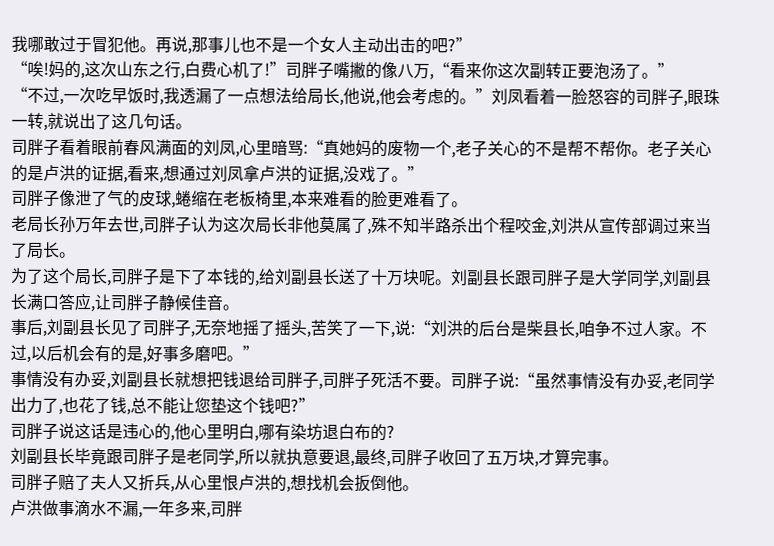我哪敢过于冒犯他。再说,那事儿也不是一个女人主动出击的吧?”
“唉!妈的,这次山东之行,白费心机了!”司胖子嘴撇的像八万,“看来你这次副转正要泡汤了。”
“不过,一次吃早饭时,我透漏了一点想法给局长,他说,他会考虑的。”刘凤看着一脸怒容的司胖子,眼珠一转,就说出了这几句话。
司胖子看着眼前春风满面的刘凤,心里暗骂:“真她妈的废物一个,老子关心的不是帮不帮你。老子关心的是卢洪的证据,看来,想通过刘凤拿卢洪的证据,没戏了。”
司胖子像泄了气的皮球,蜷缩在老板椅里,本来难看的脸更难看了。
老局长孙万年去世,司胖子认为这次局长非他莫属了,殊不知半路杀出个程咬金,刘洪从宣传部调过来当了局长。
为了这个局长,司胖子是下了本钱的,给刘副县长送了十万块呢。刘副县长跟司胖子是大学同学,刘副县长满口答应,让司胖子静候佳音。
事后,刘副县长见了司胖子,无奈地摇了摇头,苦笑了一下,说:“刘洪的后台是柴县长,咱争不过人家。不过,以后机会有的是,好事多磨吧。”
事情没有办妥,刘副县长就想把钱退给司胖子,司胖子死活不要。司胖子说:“虽然事情没有办妥,老同学出力了,也花了钱,总不能让您垫这个钱吧?”
司胖子说这话是违心的,他心里明白,哪有染坊退白布的?
刘副县长毕竟跟司胖子是老同学,所以就执意要退,最终,司胖子收回了五万块,才算完事。
司胖子赔了夫人又折兵,从心里恨卢洪的,想找机会扳倒他。
卢洪做事滴水不漏,一年多来,司胖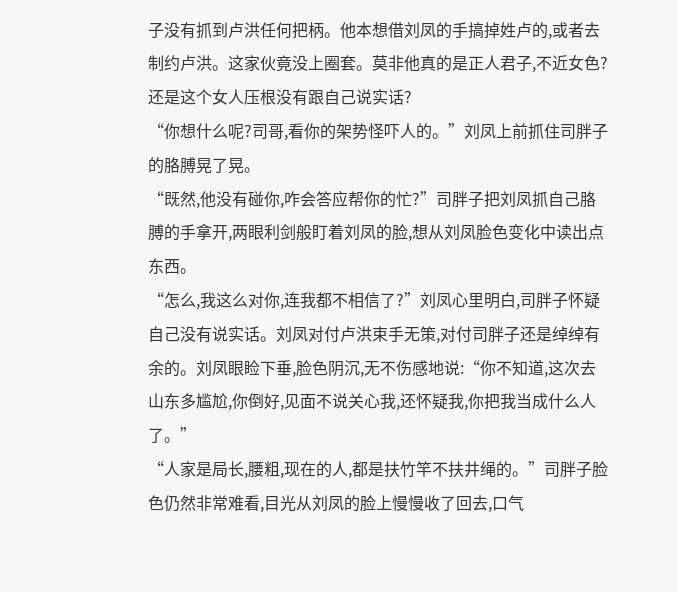子没有抓到卢洪任何把柄。他本想借刘凤的手搞掉姓卢的,或者去制约卢洪。这家伙竟没上圈套。莫非他真的是正人君子,不近女色?还是这个女人压根没有跟自己说实话?
“你想什么呢?司哥,看你的架势怪吓人的。”刘凤上前抓住司胖子的胳膊晃了晃。
“既然,他没有碰你,咋会答应帮你的忙?”司胖子把刘凤抓自己胳膊的手拿开,两眼利剑般盯着刘凤的脸,想从刘凤脸色变化中读出点东西。
“怎么,我这么对你,连我都不相信了?”刘凤心里明白,司胖子怀疑自己没有说实话。刘凤对付卢洪束手无策,对付司胖子还是绰绰有余的。刘凤眼睑下垂,脸色阴沉,无不伤感地说:“你不知道,这次去山东多尴尬,你倒好,见面不说关心我,还怀疑我,你把我当成什么人了。”
“人家是局长,腰粗,现在的人,都是扶竹竿不扶井绳的。”司胖子脸色仍然非常难看,目光从刘凤的脸上慢慢收了回去,口气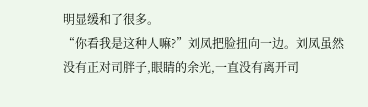明显缓和了很多。
“你看我是这种人嘛?”刘凤把脸扭向一边。刘凤虽然没有正对司胖子,眼睛的余光,一直没有离开司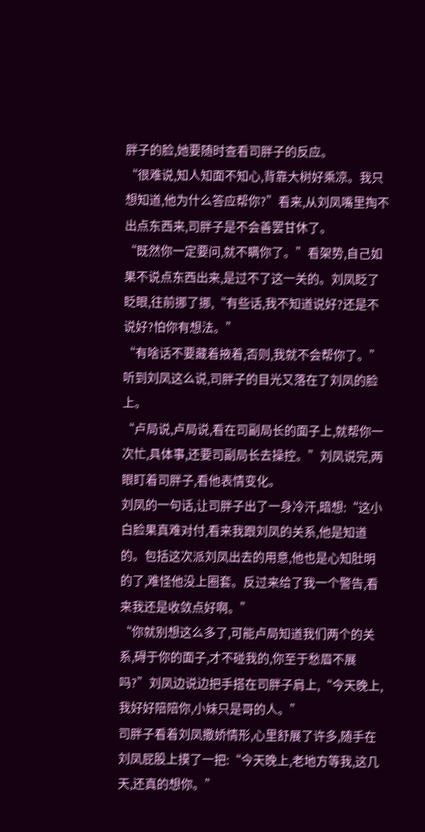胖子的脸,她要随时查看司胖子的反应。
“很难说,知人知面不知心,背靠大树好乘凉。我只想知道,他为什么答应帮你?”看来,从刘凤嘴里掏不出点东西来,司胖子是不会善罢甘休了。
“既然你一定要问,就不瞒你了。”看架势,自己如果不说点东西出来,是过不了这一关的。刘凤眨了眨眼,往前挪了挪,“有些话,我不知道说好?还是不说好?怕你有想法。”
“有啥话不要藏着掖着,否则,我就不会帮你了。”听到刘凤这么说,司胖子的目光又落在了刘凤的脸上。
“卢局说,卢局说,看在司副局长的面子上,就帮你一次忙,具体事,还要司副局长去操控。”刘凤说完,两眼盯着司胖子,看他表情变化。
刘凤的一句话,让司胖子出了一身冷汗,暗想:“这小白脸果真难对付,看来我跟刘凤的关系,他是知道的。包括这次派刘凤出去的用意,他也是心知肚明的了,难怪他没上圈套。反过来给了我一个警告,看来我还是收敛点好啊。”
“你就别想这么多了,可能卢局知道我们两个的关系,碍于你的面子,才不碰我的,你至于愁眉不展吗?”刘凤边说边把手搭在司胖子肩上,“今天晚上,我好好陪陪你,小妹只是哥的人。”
司胖子看着刘凤撒娇情形,心里舒展了许多,随手在刘凤屁股上摸了一把:“今天晚上,老地方等我,这几天,还真的想你。”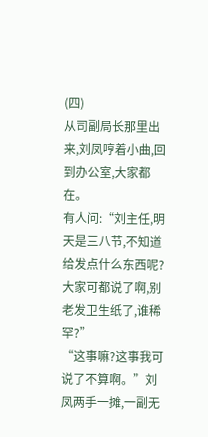(四)
从司副局长那里出来,刘凤哼着小曲,回到办公室,大家都在。
有人问:“刘主任,明天是三八节,不知道给发点什么东西呢?大家可都说了啊,别老发卫生纸了,谁稀罕?”
“这事嘛?这事我可说了不算啊。”刘凤两手一摊,一副无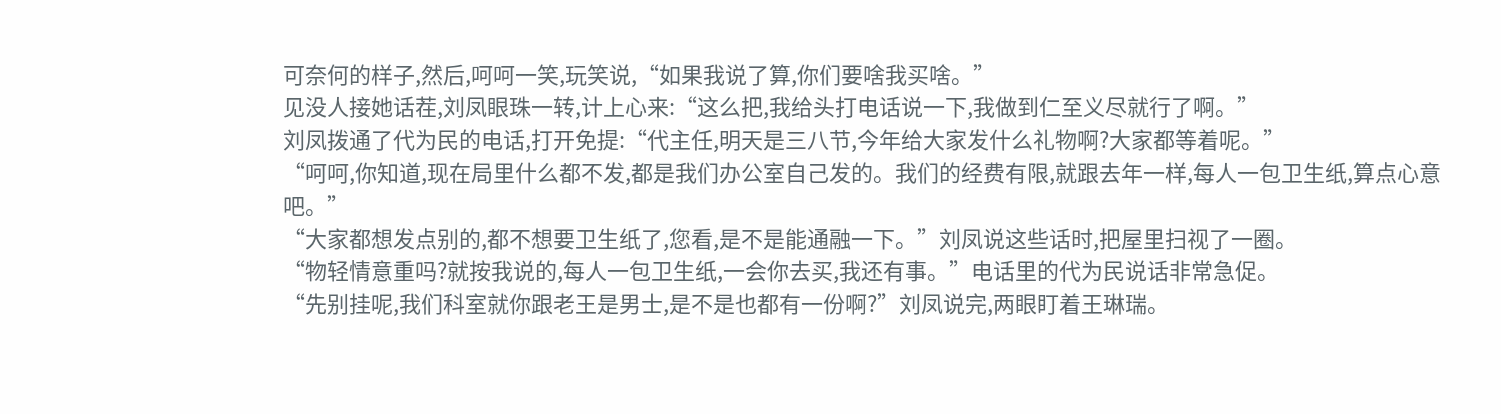可奈何的样子,然后,呵呵一笑,玩笑说,“如果我说了算,你们要啥我买啥。”
见没人接她话茬,刘凤眼珠一转,计上心来:“这么把,我给头打电话说一下,我做到仁至义尽就行了啊。”
刘凤拨通了代为民的电话,打开免提:“代主任,明天是三八节,今年给大家发什么礼物啊?大家都等着呢。”
“呵呵,你知道,现在局里什么都不发,都是我们办公室自己发的。我们的经费有限,就跟去年一样,每人一包卫生纸,算点心意吧。”
“大家都想发点别的,都不想要卫生纸了,您看,是不是能通融一下。”刘凤说这些话时,把屋里扫视了一圈。
“物轻情意重吗?就按我说的,每人一包卫生纸,一会你去买,我还有事。”电话里的代为民说话非常急促。
“先别挂呢,我们科室就你跟老王是男士,是不是也都有一份啊?”刘凤说完,两眼盯着王琳瑞。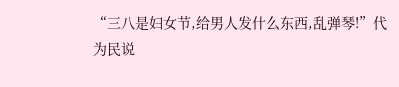“三八是妇女节,给男人发什么东西,乱弹琴!”代为民说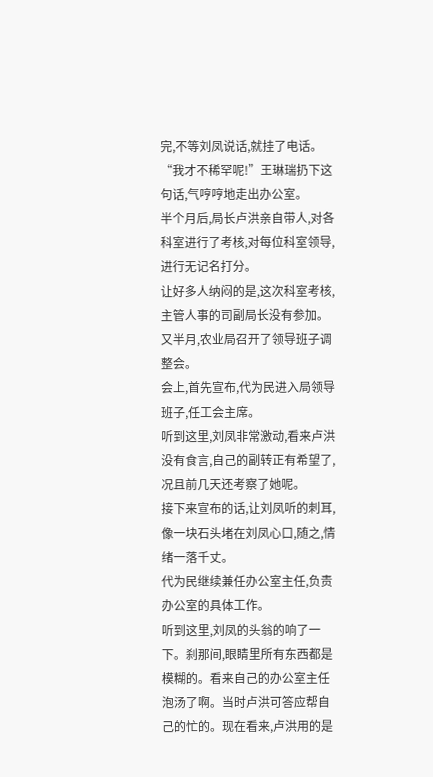完,不等刘凤说话,就挂了电话。
“我才不稀罕呢!”王琳瑞扔下这句话,气哼哼地走出办公室。
半个月后,局长卢洪亲自带人,对各科室进行了考核,对每位科室领导,进行无记名打分。
让好多人纳闷的是,这次科室考核,主管人事的司副局长没有参加。
又半月,农业局召开了领导班子调整会。
会上,首先宣布,代为民进入局领导班子,任工会主席。
听到这里,刘凤非常激动,看来卢洪没有食言,自己的副转正有希望了,况且前几天还考察了她呢。
接下来宣布的话,让刘凤听的刺耳,像一块石头堵在刘凤心口,随之,情绪一落千丈。
代为民继续兼任办公室主任,负责办公室的具体工作。
听到这里,刘凤的头翁的响了一下。刹那间,眼睛里所有东西都是模糊的。看来自己的办公室主任泡汤了啊。当时卢洪可答应帮自己的忙的。现在看来,卢洪用的是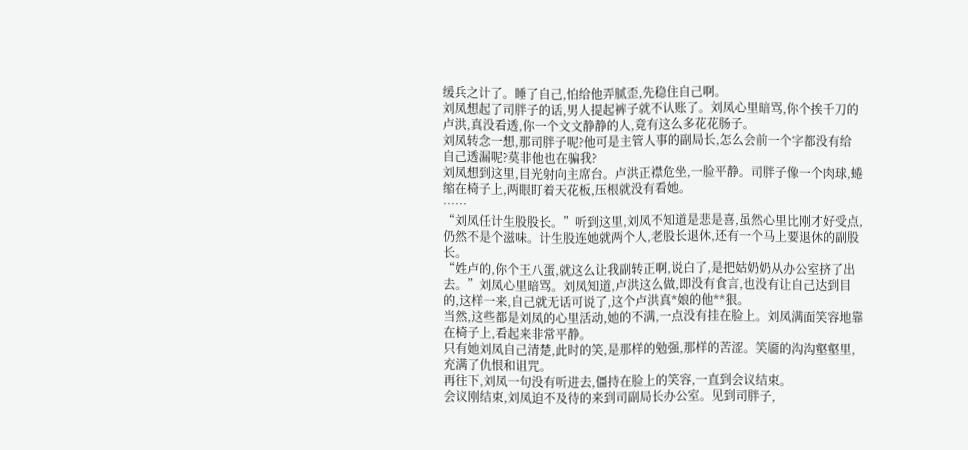缓兵之计了。睡了自己,怕给他弄腻歪,先稳住自己啊。
刘凤想起了司胖子的话,男人提起裤子就不认账了。刘凤心里暗骂,你个挨千刀的卢洪,真没看透,你一个文文静静的人,竟有这么多花花肠子。
刘凤转念一想,那司胖子呢?他可是主管人事的副局长,怎么会前一个字都没有给自己透漏呢?莫非他也在骗我?
刘凤想到这里,目光射向主席台。卢洪正襟危坐,一脸平静。司胖子像一个肉球,蜷缩在椅子上,两眼盯着天花板,压根就没有看她。
……
“刘凤任计生股股长。”听到这里,刘凤不知道是悲是喜,虽然心里比刚才好受点,仍然不是个滋味。计生股连她就两个人,老股长退休,还有一个马上要退休的副股长。
“姓卢的,你个王八蛋,就这么让我副转正啊,说白了,是把姑奶奶从办公室挤了出去。”刘凤心里暗骂。刘凤知道,卢洪这么做,即没有食言,也没有让自己达到目的,这样一来,自己就无话可说了,这个卢洪真*娘的他**狠。
当然,这些都是刘凤的心里活动,她的不满,一点没有挂在脸上。刘凤满面笑容地靠在椅子上,看起来非常平静。
只有她刘凤自己清楚,此时的笑,是那样的勉强,那样的苦涩。笑靥的沟沟壑壑里,充满了仇恨和诅咒。
再往下,刘凤一句没有听进去,僵持在脸上的笑容,一直到会议结束。
会议刚结束,刘凤迫不及待的来到司副局长办公室。见到司胖子,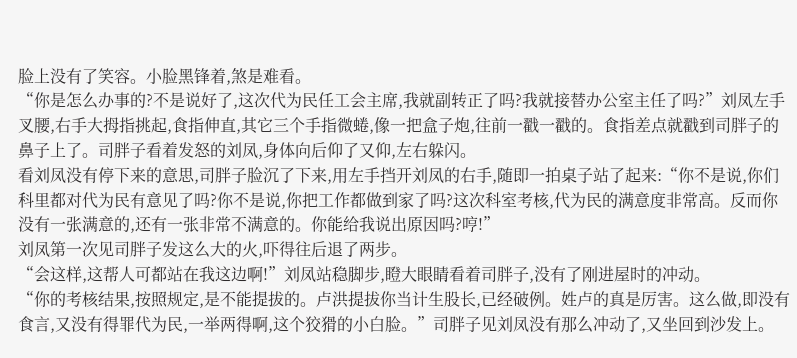脸上没有了笑容。小脸黑锋着,煞是难看。
“你是怎么办事的?不是说好了,这次代为民任工会主席,我就副转正了吗?我就接替办公室主任了吗?”刘凤左手叉腰,右手大拇指挑起,食指伸直,其它三个手指微蜷,像一把盒子炮,往前一戳一戳的。食指差点就戳到司胖子的鼻子上了。司胖子看着发怒的刘凤,身体向后仰了又仰,左右躲闪。
看刘凤没有停下来的意思,司胖子脸沉了下来,用左手挡开刘凤的右手,随即一拍桌子站了起来:“你不是说,你们科里都对代为民有意见了吗?你不是说,你把工作都做到家了吗?这次科室考核,代为民的满意度非常高。反而你没有一张满意的,还有一张非常不满意的。你能给我说出原因吗?哼!”
刘凤第一次见司胖子发这么大的火,吓得往后退了两步。
“会这样,这帮人可都站在我这边啊!”刘凤站稳脚步,瞪大眼睛看着司胖子,没有了刚进屋时的冲动。
“你的考核结果,按照规定,是不能提拔的。卢洪提拔你当计生股长,已经破例。姓卢的真是厉害。这么做,即没有食言,又没有得罪代为民,一举两得啊,这个狡猾的小白脸。”司胖子见刘凤没有那么冲动了,又坐回到沙发上。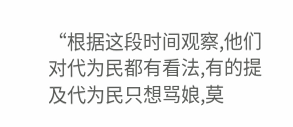“根据这段时间观察,他们对代为民都有看法,有的提及代为民只想骂娘,莫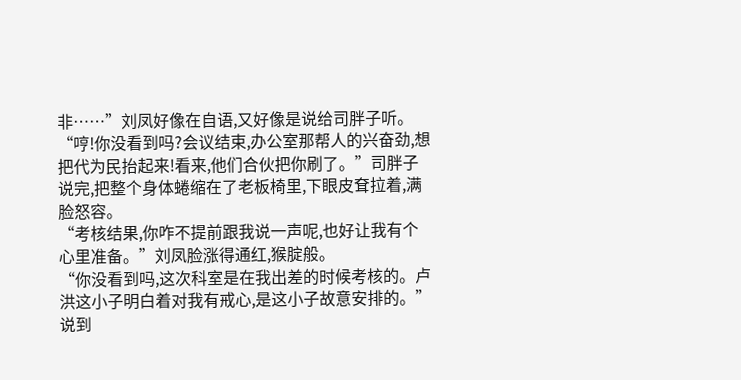非……”刘凤好像在自语,又好像是说给司胖子听。
“哼!你没看到吗?会议结束,办公室那帮人的兴奋劲,想把代为民抬起来!看来,他们合伙把你刷了。”司胖子说完,把整个身体蜷缩在了老板椅里,下眼皮耷拉着,满脸怒容。
“考核结果,你咋不提前跟我说一声呢,也好让我有个心里准备。”刘凤脸涨得通红,猴腚般。
“你没看到吗,这次科室是在我出差的时候考核的。卢洪这小子明白着对我有戒心,是这小子故意安排的。”说到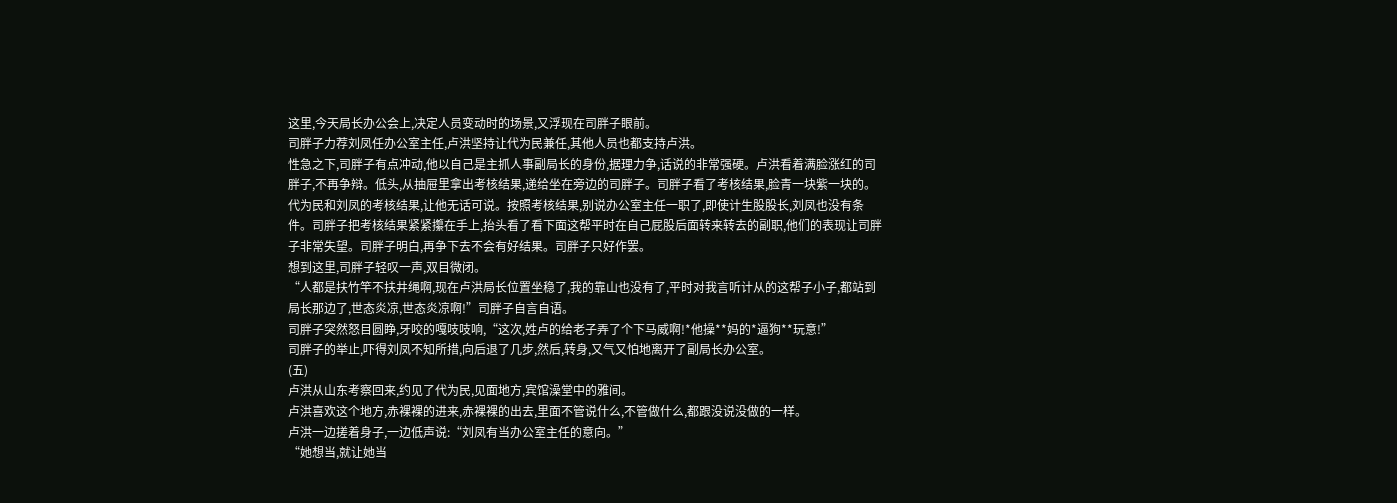这里,今天局长办公会上,决定人员变动时的场景,又浮现在司胖子眼前。
司胖子力荐刘凤任办公室主任,卢洪坚持让代为民兼任,其他人员也都支持卢洪。
性急之下,司胖子有点冲动,他以自己是主抓人事副局长的身份,据理力争,话说的非常强硬。卢洪看着满脸涨红的司胖子,不再争辩。低头,从抽屉里拿出考核结果,递给坐在旁边的司胖子。司胖子看了考核结果,脸青一块紫一块的。代为民和刘凤的考核结果,让他无话可说。按照考核结果,别说办公室主任一职了,即使计生股股长,刘凤也没有条件。司胖子把考核结果紧紧攥在手上,抬头看了看下面这帮平时在自己屁股后面转来转去的副职,他们的表现让司胖子非常失望。司胖子明白,再争下去不会有好结果。司胖子只好作罢。
想到这里,司胖子轻叹一声,双目微闭。
“人都是扶竹竿不扶井绳啊,现在卢洪局长位置坐稳了,我的靠山也没有了,平时对我言听计从的这帮子小子,都站到局长那边了,世态炎凉,世态炎凉啊!”司胖子自言自语。
司胖子突然怒目圆睁,牙咬的嘎吱吱响,“这次,姓卢的给老子弄了个下马威啊!*他操**妈的*逼狗**玩意!”
司胖子的举止,吓得刘凤不知所措,向后退了几步,然后,转身,又气又怕地离开了副局长办公室。
(五)
卢洪从山东考察回来,约见了代为民,见面地方,宾馆澡堂中的雅间。
卢洪喜欢这个地方,赤裸裸的进来,赤裸裸的出去,里面不管说什么,不管做什么,都跟没说没做的一样。
卢洪一边搓着身子,一边低声说:“刘凤有当办公室主任的意向。”
“她想当,就让她当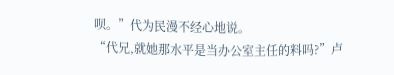呗。”代为民漫不经心地说。
“代兄,就她那水平是当办公室主任的料吗?”卢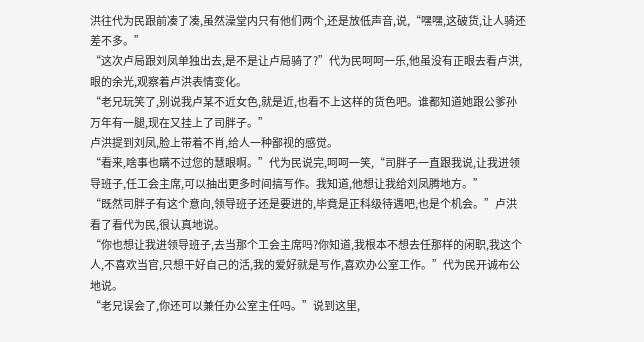洪往代为民跟前凑了凑,虽然澡堂内只有他们两个,还是放低声音,说,“嘿嘿,这破货,让人骑还差不多。”
“这次卢局跟刘凤单独出去,是不是让卢局骑了?”代为民呵呵一乐,他虽没有正眼去看卢洪,眼的余光,观察着卢洪表情变化。
“老兄玩笑了,别说我卢某不近女色,就是近,也看不上这样的货色吧。谁都知道她跟公爹孙万年有一腿,现在又挂上了司胖子。”
卢洪提到刘凤,脸上带着不肖,给人一种鄙视的感觉。
“看来,啥事也瞒不过您的慧眼啊。”代为民说完,呵呵一笑,“司胖子一直跟我说,让我进领导班子,任工会主席,可以抽出更多时间搞写作。我知道,他想让我给刘凤腾地方。”
“既然司胖子有这个意向,领导班子还是要进的,毕竟是正科级待遇吧,也是个机会。”卢洪看了看代为民,很认真地说。
“你也想让我进领导班子,去当那个工会主席吗?你知道,我根本不想去任那样的闲职,我这个人,不喜欢当官,只想干好自己的活,我的爱好就是写作,喜欢办公室工作。”代为民开诚布公地说。
“老兄误会了,你还可以兼任办公室主任吗。”说到这里,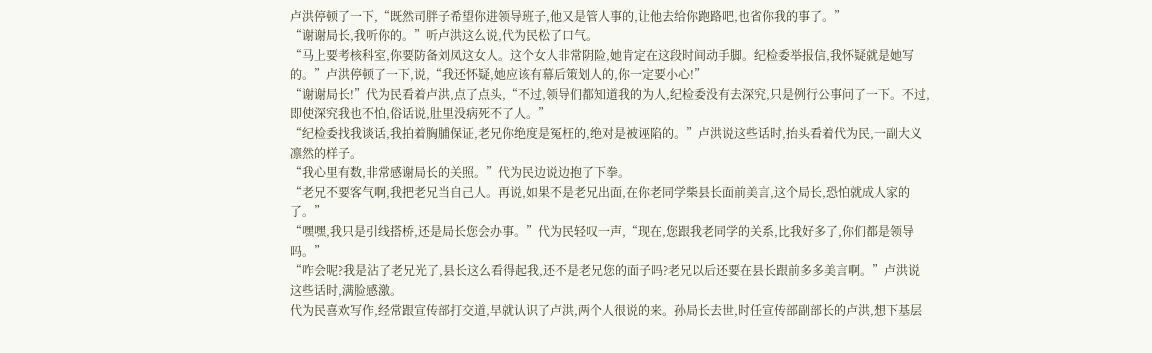卢洪停顿了一下,“既然司胖子希望你进领导班子,他又是管人事的,让他去给你跑路吧,也省你我的事了。”
“谢谢局长,我听你的。”听卢洪这么说,代为民松了口气。
“马上要考核科室,你要防备刘凤这女人。这个女人非常阴险,她肯定在这段时间动手脚。纪检委举报信,我怀疑就是她写的。”卢洪停顿了一下,说,“我还怀疑,她应该有幕后策划人的,你一定要小心!”
“谢谢局长!”代为民看着卢洪,点了点头,“不过,领导们都知道我的为人,纪检委没有去深究,只是例行公事问了一下。不过,即使深究我也不怕,俗话说,肚里没病死不了人。”
“纪检委找我谈话,我拍着胸脯保证,老兄你绝度是冤枉的,绝对是被诬陷的。”卢洪说这些话时,抬头看着代为民,一副大义凛然的样子。
“我心里有数,非常感谢局长的关照。”代为民边说边抱了下拳。
“老兄不要客气啊,我把老兄当自己人。再说,如果不是老兄出面,在你老同学柴县长面前美言,这个局长,恐怕就成人家的了。”
“嘿嘿,我只是引线搭桥,还是局长您会办事。”代为民轻叹一声,“现在,您跟我老同学的关系,比我好多了,你们都是领导吗。”
“咋会呢?我是沾了老兄光了,县长这么看得起我,还不是老兄您的面子吗?老兄以后还要在县长跟前多多美言啊。”卢洪说这些话时,满脸感激。
代为民喜欢写作,经常跟宣传部打交道,早就认识了卢洪,两个人很说的来。孙局长去世,时任宣传部副部长的卢洪,想下基层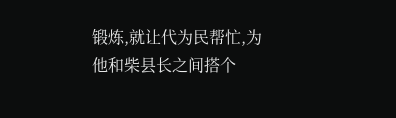锻炼,就让代为民帮忙,为他和柴县长之间搭个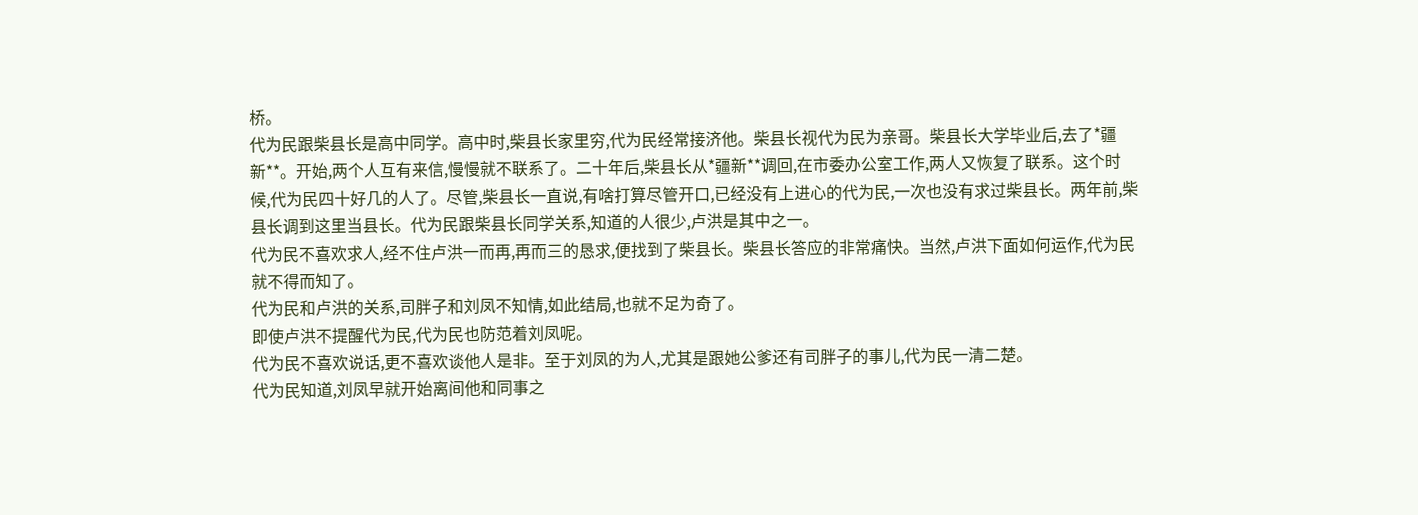桥。
代为民跟柴县长是高中同学。高中时,柴县长家里穷,代为民经常接济他。柴县长视代为民为亲哥。柴县长大学毕业后,去了*疆新**。开始,两个人互有来信,慢慢就不联系了。二十年后,柴县长从*疆新**调回,在市委办公室工作,两人又恢复了联系。这个时候,代为民四十好几的人了。尽管,柴县长一直说,有啥打算尽管开口,已经没有上进心的代为民,一次也没有求过柴县长。两年前,柴县长调到这里当县长。代为民跟柴县长同学关系,知道的人很少,卢洪是其中之一。
代为民不喜欢求人,经不住卢洪一而再,再而三的恳求,便找到了柴县长。柴县长答应的非常痛快。当然,卢洪下面如何运作,代为民就不得而知了。
代为民和卢洪的关系,司胖子和刘凤不知情,如此结局,也就不足为奇了。
即使卢洪不提醒代为民,代为民也防范着刘凤呢。
代为民不喜欢说话,更不喜欢谈他人是非。至于刘凤的为人,尤其是跟她公爹还有司胖子的事儿,代为民一清二楚。
代为民知道,刘凤早就开始离间他和同事之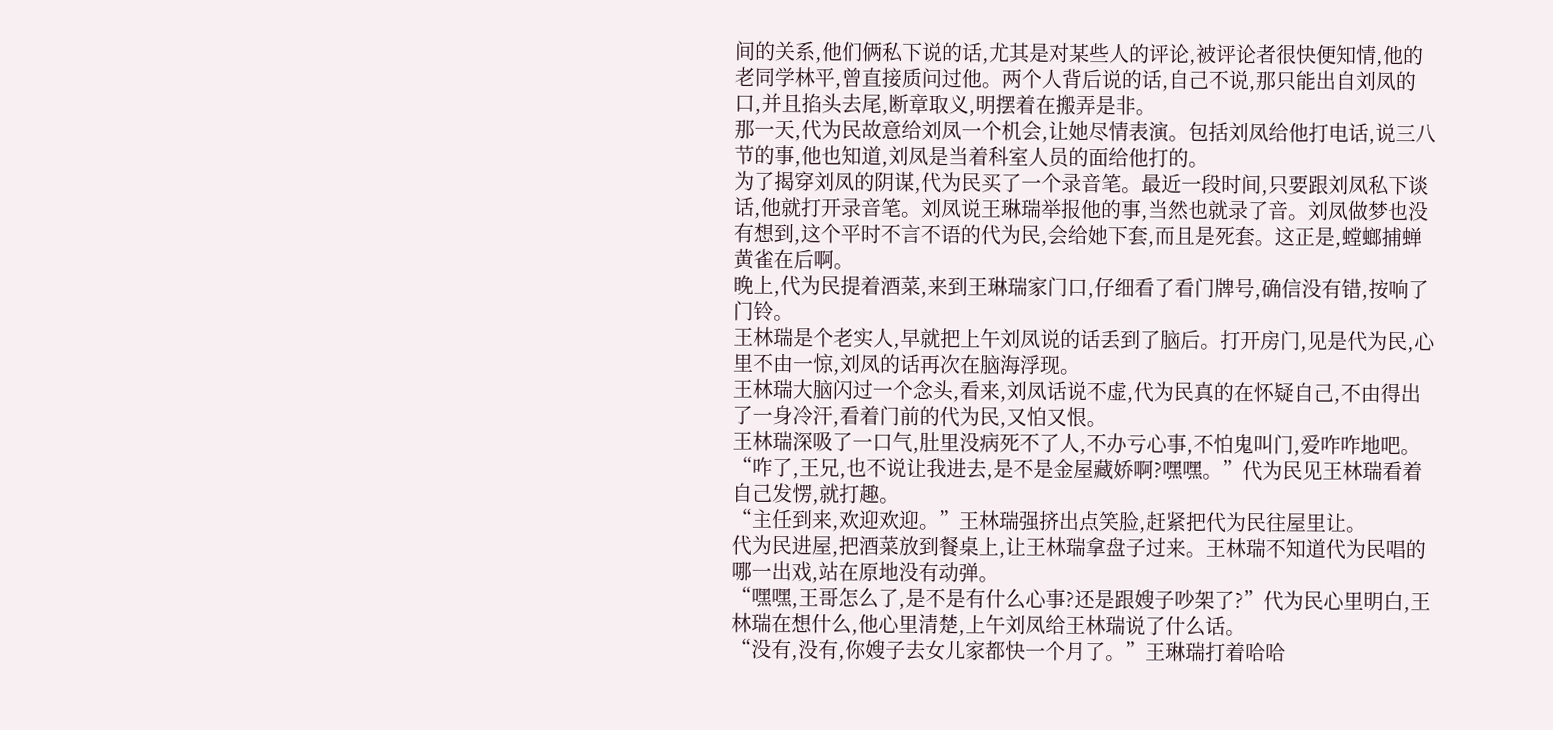间的关系,他们俩私下说的话,尤其是对某些人的评论,被评论者很快便知情,他的老同学林平,曾直接质问过他。两个人背后说的话,自己不说,那只能出自刘凤的口,并且掐头去尾,断章取义,明摆着在搬弄是非。
那一天,代为民故意给刘凤一个机会,让她尽情表演。包括刘凤给他打电话,说三八节的事,他也知道,刘凤是当着科室人员的面给他打的。
为了揭穿刘凤的阴谋,代为民买了一个录音笔。最近一段时间,只要跟刘凤私下谈话,他就打开录音笔。刘凤说王琳瑞举报他的事,当然也就录了音。刘凤做梦也没有想到,这个平时不言不语的代为民,会给她下套,而且是死套。这正是,螳螂捕蝉黄雀在后啊。
晚上,代为民提着酒菜,来到王琳瑞家门口,仔细看了看门牌号,确信没有错,按响了门铃。
王林瑞是个老实人,早就把上午刘凤说的话丢到了脑后。打开房门,见是代为民,心里不由一惊,刘凤的话再次在脑海浮现。
王林瑞大脑闪过一个念头,看来,刘凤话说不虚,代为民真的在怀疑自己,不由得出了一身冷汗,看着门前的代为民,又怕又恨。
王林瑞深吸了一口气,肚里没病死不了人,不办亏心事,不怕鬼叫门,爱咋咋地吧。
“咋了,王兄,也不说让我进去,是不是金屋藏娇啊?嘿嘿。”代为民见王林瑞看着自己发愣,就打趣。
“主任到来,欢迎欢迎。”王林瑞强挤出点笑脸,赶紧把代为民往屋里让。
代为民进屋,把酒菜放到餐桌上,让王林瑞拿盘子过来。王林瑞不知道代为民唱的哪一出戏,站在原地没有动弹。
“嘿嘿,王哥怎么了,是不是有什么心事?还是跟嫂子吵架了?”代为民心里明白,王林瑞在想什么,他心里清楚,上午刘凤给王林瑞说了什么话。
“没有,没有,你嫂子去女儿家都快一个月了。”王琳瑞打着哈哈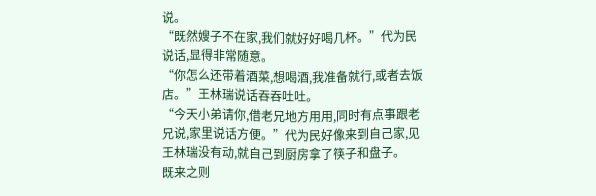说。
“既然嫂子不在家,我们就好好喝几杯。”代为民说话,显得非常随意。
“你怎么还带着酒菜,想喝酒,我准备就行,或者去饭店。”王林瑞说话吞吞吐吐。
“今天小弟请你,借老兄地方用用,同时有点事跟老兄说,家里说话方便。”代为民好像来到自己家,见王林瑞没有动,就自己到厨房拿了筷子和盘子。
既来之则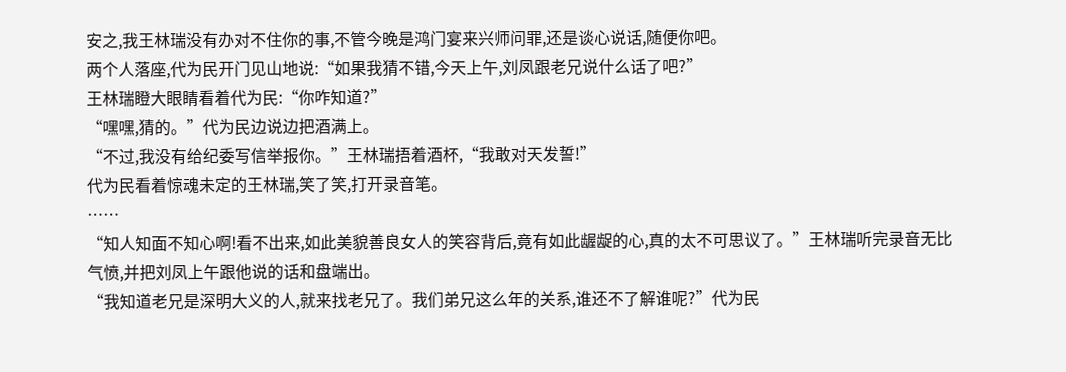安之,我王林瑞没有办对不住你的事,不管今晚是鸿门宴来兴师问罪,还是谈心说话,随便你吧。
两个人落座,代为民开门见山地说:“如果我猜不错,今天上午,刘凤跟老兄说什么话了吧?”
王林瑞瞪大眼睛看着代为民:“你咋知道?”
“嘿嘿,猜的。”代为民边说边把酒满上。
“不过,我没有给纪委写信举报你。”王林瑞捂着酒杯,“我敢对天发誓!”
代为民看着惊魂未定的王林瑞,笑了笑,打开录音笔。
……
“知人知面不知心啊!看不出来,如此美貌善良女人的笑容背后,竟有如此龌龊的心,真的太不可思议了。”王林瑞听完录音无比气愤,并把刘凤上午跟他说的话和盘端出。
“我知道老兄是深明大义的人,就来找老兄了。我们弟兄这么年的关系,谁还不了解谁呢?”代为民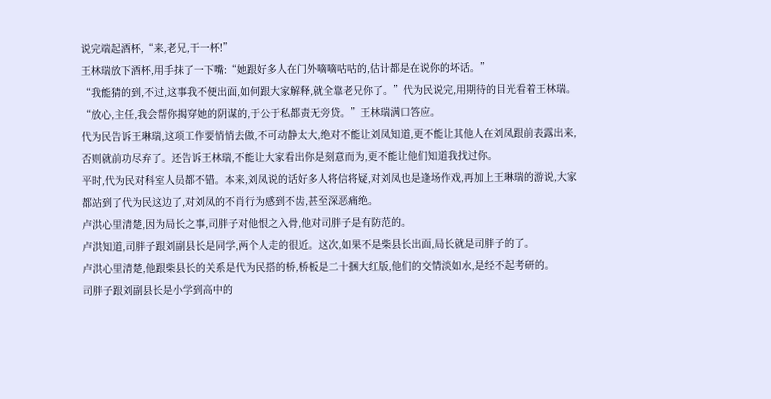说完端起酒杯,“来,老兄,干一杯!”
王林瑞放下酒杯,用手抹了一下嘴:“她跟好多人在门外嘀嘀咕咕的,估计都是在说你的坏话。”
“我能猜的到,不过,这事我不便出面,如何跟大家解释,就全靠老兄你了。”代为民说完,用期待的目光看着王林瑞。
“放心,主任,我会帮你揭穿她的阴谋的,于公于私都责无旁贷。”王林瑞满口答应。
代为民告诉王琳瑞,这项工作要悄悄去做,不可动静太大,绝对不能让刘凤知道,更不能让其他人在刘凤跟前表露出来,否则就前功尽弃了。还告诉王林瑞,不能让大家看出你是刻意而为,更不能让他们知道我找过你。
平时,代为民对科室人员都不错。本来,刘凤说的话好多人将信将疑,对刘凤也是逢场作戏,再加上王琳瑞的游说,大家都站到了代为民这边了,对刘凤的不肖行为感到不齿,甚至深恶痛绝。
卢洪心里清楚,因为局长之事,司胖子对他恨之入骨,他对司胖子是有防范的。
卢洪知道,司胖子跟刘副县长是同学,两个人走的很近。这次,如果不是柴县长出面,局长就是司胖子的了。
卢洪心里清楚,他跟柴县长的关系是代为民搭的桥,桥板是二十捆大红版,他们的交情淡如水,是经不起考研的。
司胖子跟刘副县长是小学到高中的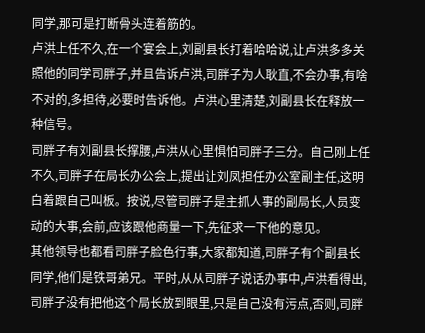同学,那可是打断骨头连着筋的。
卢洪上任不久,在一个宴会上,刘副县长打着哈哈说,让卢洪多多关照他的同学司胖子,并且告诉卢洪,司胖子为人耿直,不会办事,有啥不对的,多担待,必要时告诉他。卢洪心里清楚,刘副县长在释放一种信号。
司胖子有刘副县长撑腰,卢洪从心里惧怕司胖子三分。自己刚上任不久,司胖子在局长办公会上,提出让刘凤担任办公室副主任,这明白着跟自己叫板。按说,尽管司胖子是主抓人事的副局长,人员变动的大事,会前,应该跟他商量一下,先征求一下他的意见。
其他领导也都看司胖子脸色行事,大家都知道,司胖子有个副县长同学,他们是铁哥弟兄。平时,从从司胖子说话办事中,卢洪看得出,司胖子没有把他这个局长放到眼里,只是自己没有污点,否则,司胖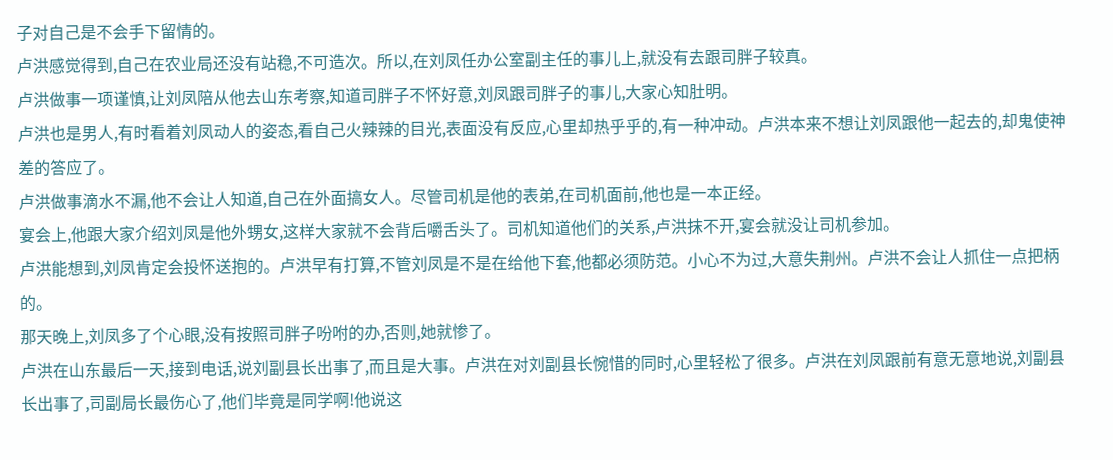子对自己是不会手下留情的。
卢洪感觉得到,自己在农业局还没有站稳,不可造次。所以,在刘凤任办公室副主任的事儿上,就没有去跟司胖子较真。
卢洪做事一项谨慎,让刘凤陪从他去山东考察,知道司胖子不怀好意,刘凤跟司胖子的事儿,大家心知肚明。
卢洪也是男人,有时看着刘凤动人的姿态,看自己火辣辣的目光,表面没有反应,心里却热乎乎的,有一种冲动。卢洪本来不想让刘凤跟他一起去的,却鬼使神差的答应了。
卢洪做事滴水不漏,他不会让人知道,自己在外面搞女人。尽管司机是他的表弟,在司机面前,他也是一本正经。
宴会上,他跟大家介绍刘凤是他外甥女,这样大家就不会背后嚼舌头了。司机知道他们的关系,卢洪抹不开,宴会就没让司机参加。
卢洪能想到,刘凤肯定会投怀送抱的。卢洪早有打算,不管刘凤是不是在给他下套,他都必须防范。小心不为过,大意失荆州。卢洪不会让人抓住一点把柄的。
那天晚上,刘凤多了个心眼,没有按照司胖子吩咐的办,否则,她就惨了。
卢洪在山东最后一天,接到电话,说刘副县长出事了,而且是大事。卢洪在对刘副县长惋惜的同时,心里轻松了很多。卢洪在刘凤跟前有意无意地说,刘副县长出事了,司副局长最伤心了,他们毕竟是同学啊!他说这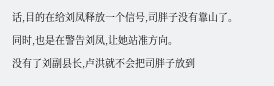话,目的在给刘凤释放一个信号,司胖子没有靠山了。同时,也是在警告刘凤,让她站准方向。
没有了刘副县长,卢洪就不会把司胖子放到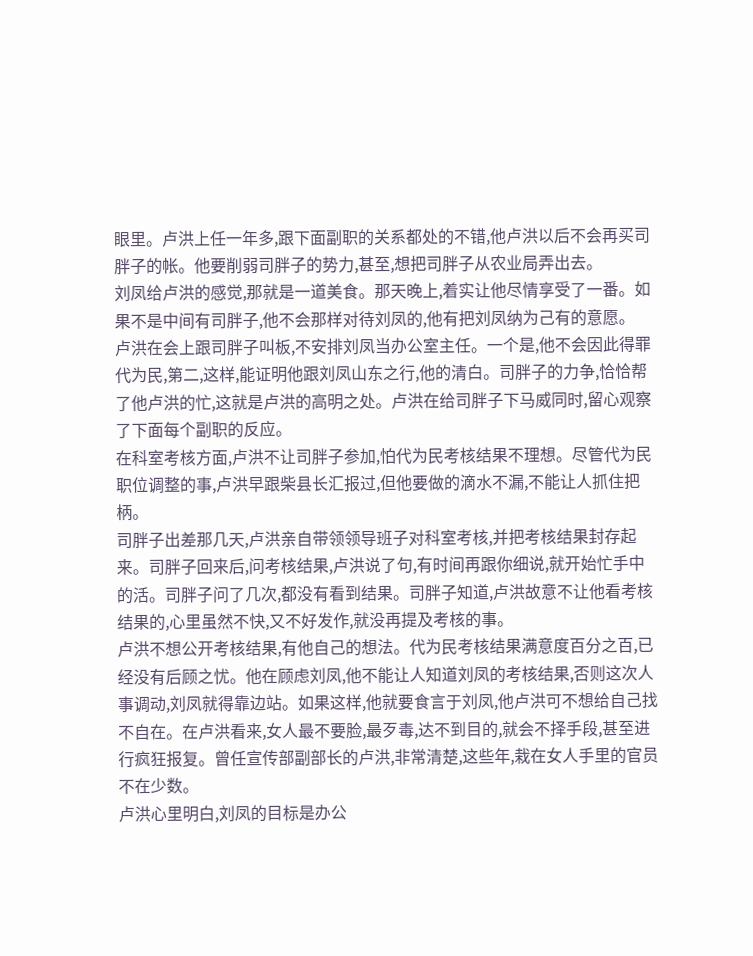眼里。卢洪上任一年多,跟下面副职的关系都处的不错,他卢洪以后不会再买司胖子的帐。他要削弱司胖子的势力,甚至,想把司胖子从农业局弄出去。
刘凤给卢洪的感觉,那就是一道美食。那天晚上,着实让他尽情享受了一番。如果不是中间有司胖子,他不会那样对待刘凤的,他有把刘凤纳为己有的意愿。
卢洪在会上跟司胖子叫板,不安排刘凤当办公室主任。一个是,他不会因此得罪代为民,第二,这样,能证明他跟刘凤山东之行,他的清白。司胖子的力争,恰恰帮了他卢洪的忙,这就是卢洪的高明之处。卢洪在给司胖子下马威同时,留心观察了下面每个副职的反应。
在科室考核方面,卢洪不让司胖子参加,怕代为民考核结果不理想。尽管代为民职位调整的事,卢洪早跟柴县长汇报过,但他要做的滴水不漏,不能让人抓住把柄。
司胖子出差那几天,卢洪亲自带领领导班子对科室考核,并把考核结果封存起来。司胖子回来后,问考核结果,卢洪说了句,有时间再跟你细说,就开始忙手中的活。司胖子问了几次,都没有看到结果。司胖子知道,卢洪故意不让他看考核结果的,心里虽然不快,又不好发作,就没再提及考核的事。
卢洪不想公开考核结果,有他自己的想法。代为民考核结果满意度百分之百,已经没有后顾之忧。他在顾虑刘凤,他不能让人知道刘凤的考核结果,否则这次人事调动,刘凤就得靠边站。如果这样,他就要食言于刘凤,他卢洪可不想给自己找不自在。在卢洪看来,女人最不要脸,最歹毒,达不到目的,就会不择手段,甚至进行疯狂报复。曾任宣传部副部长的卢洪,非常清楚,这些年,栽在女人手里的官员不在少数。
卢洪心里明白,刘凤的目标是办公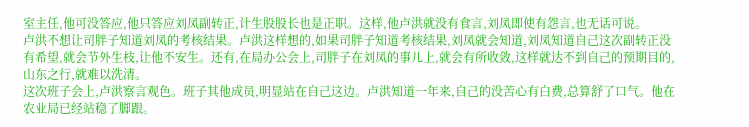室主任,他可没答应,他只答应刘凤副转正,计生股股长也是正职。这样,他卢洪就没有食言,刘凤即使有怨言,也无话可说。
卢洪不想让司胖子知道刘凤的考核结果。卢洪这样想的,如果司胖子知道考核结果,刘凤就会知道,刘凤知道自己这次副转正没有希望,就会节外生枝,让他不安生。还有,在局办公会上,司胖子在刘凤的事儿上,就会有所收敛,这样就达不到自己的预期目的,山东之行,就难以洗清。
这次班子会上,卢洪察言观色。班子其他成员,明显站在自己这边。卢洪知道一年来,自己的没苦心有白费,总算舒了口气。他在农业局已经站稳了脚跟。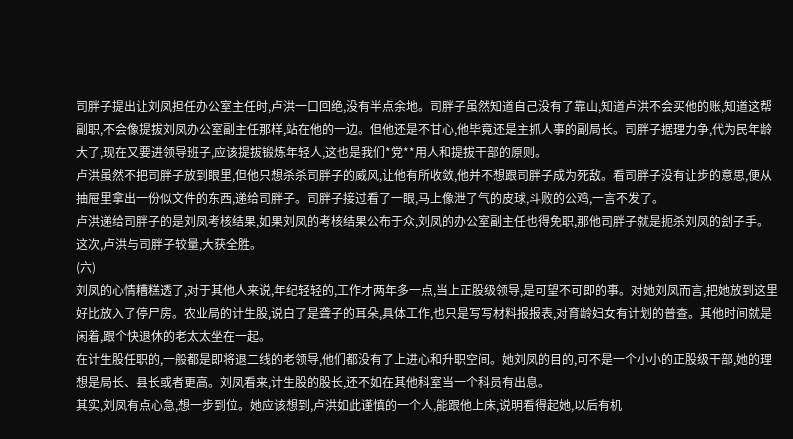司胖子提出让刘凤担任办公室主任时,卢洪一口回绝,没有半点余地。司胖子虽然知道自己没有了靠山,知道卢洪不会买他的账,知道这帮副职,不会像提拔刘凤办公室副主任那样,站在他的一边。但他还是不甘心,他毕竟还是主抓人事的副局长。司胖子据理力争,代为民年龄大了,现在又要进领导班子,应该提拔锻炼年轻人,这也是我们*党**用人和提拔干部的原则。
卢洪虽然不把司胖子放到眼里,但他只想杀杀司胖子的威风,让他有所收敛,他并不想跟司胖子成为死敌。看司胖子没有让步的意思,便从抽屉里拿出一份似文件的东西,递给司胖子。司胖子接过看了一眼,马上像泄了气的皮球,斗败的公鸡,一言不发了。
卢洪递给司胖子的是刘凤考核结果,如果刘凤的考核结果公布于众,刘凤的办公室副主任也得免职,那他司胖子就是扼杀刘凤的刽子手。
这次,卢洪与司胖子较量,大获全胜。
(六)
刘凤的心情糟糕透了,对于其他人来说,年纪轻轻的,工作才两年多一点,当上正股级领导,是可望不可即的事。对她刘凤而言,把她放到这里好比放入了停尸房。农业局的计生股,说白了是聋子的耳朵,具体工作,也只是写写材料报报表,对育龄妇女有计划的普查。其他时间就是闲着,跟个快退休的老太太坐在一起。
在计生股任职的,一般都是即将退二线的老领导,他们都没有了上进心和升职空间。她刘凤的目的,可不是一个小小的正股级干部,她的理想是局长、县长或者更高。刘凤看来,计生股的股长,还不如在其他科室当一个科员有出息。
其实,刘凤有点心急,想一步到位。她应该想到,卢洪如此谨慎的一个人,能跟他上床,说明看得起她,以后有机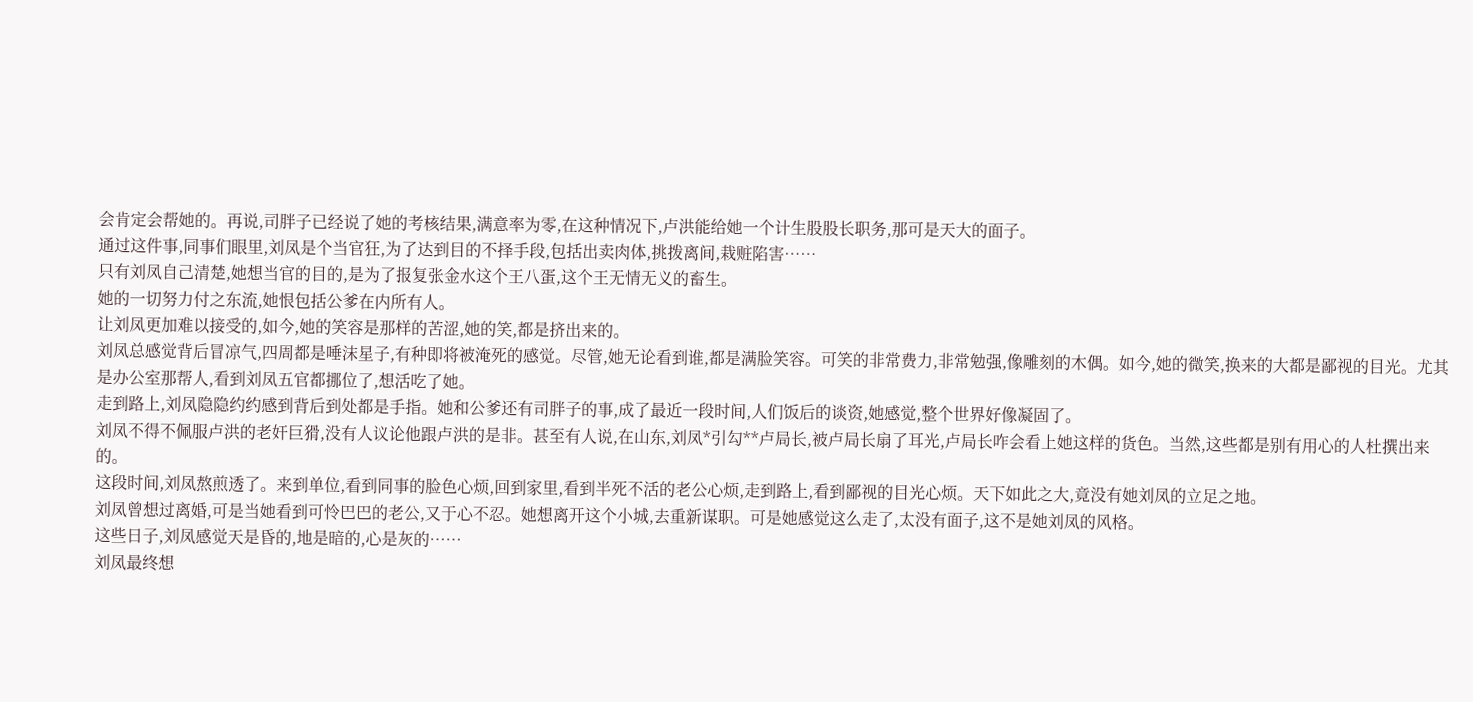会肯定会帮她的。再说,司胖子已经说了她的考核结果,满意率为零,在这种情况下,卢洪能给她一个计生股股长职务,那可是天大的面子。
通过这件事,同事们眼里,刘凤是个当官狂,为了达到目的不择手段,包括出卖肉体,挑拨离间,栽赃陷害……
只有刘凤自己清楚,她想当官的目的,是为了报复张金水这个王八蛋,这个王无情无义的畜生。
她的一切努力付之东流,她恨包括公爹在内所有人。
让刘凤更加难以接受的,如今,她的笑容是那样的苦涩,她的笑,都是挤出来的。
刘凤总感觉背后冒凉气,四周都是唾沫星子,有种即将被淹死的感觉。尽管,她无论看到谁,都是满脸笑容。可笑的非常费力,非常勉强,像雕刻的木偶。如今,她的微笑,换来的大都是鄙视的目光。尤其是办公室那帮人,看到刘凤五官都挪位了,想活吃了她。
走到路上,刘凤隐隐约约感到背后到处都是手指。她和公爹还有司胖子的事,成了最近一段时间,人们饭后的谈资,她感觉,整个世界好像凝固了。
刘凤不得不佩服卢洪的老奸巨猾,没有人议论他跟卢洪的是非。甚至有人说,在山东,刘凤*引勾**卢局长,被卢局长扇了耳光,卢局长咋会看上她这样的货色。当然,这些都是别有用心的人杜撰出来的。
这段时间,刘凤熬煎透了。来到单位,看到同事的脸色心烦,回到家里,看到半死不活的老公心烦,走到路上,看到鄙视的目光心烦。天下如此之大,竟没有她刘凤的立足之地。
刘凤曾想过离婚,可是当她看到可怜巴巴的老公,又于心不忍。她想离开这个小城,去重新谋职。可是她感觉这么走了,太没有面子,这不是她刘凤的风格。
这些日子,刘凤感觉天是昏的,地是暗的,心是灰的……
刘凤最终想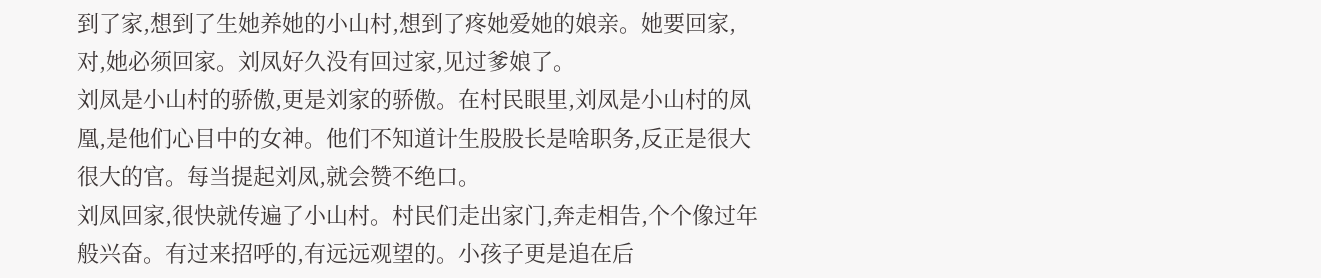到了家,想到了生她养她的小山村,想到了疼她爱她的娘亲。她要回家,对,她必须回家。刘凤好久没有回过家,见过爹娘了。
刘凤是小山村的骄傲,更是刘家的骄傲。在村民眼里,刘凤是小山村的凤凰,是他们心目中的女神。他们不知道计生股股长是啥职务,反正是很大很大的官。每当提起刘凤,就会赞不绝口。
刘凤回家,很快就传遍了小山村。村民们走出家门,奔走相告,个个像过年般兴奋。有过来招呼的,有远远观望的。小孩子更是追在后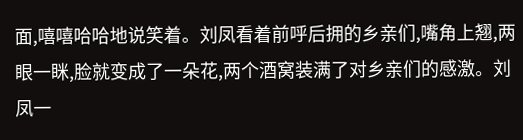面,嘻嘻哈哈地说笑着。刘凤看着前呼后拥的乡亲们,嘴角上翘,两眼一眯,脸就变成了一朵花,两个酒窝装满了对乡亲们的感激。刘凤一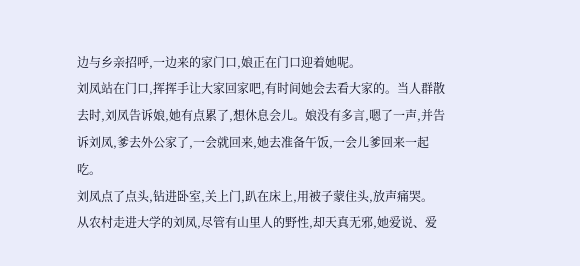边与乡亲招呼,一边来的家门口,娘正在门口迎着她呢。
刘凤站在门口,挥挥手让大家回家吧,有时间她会去看大家的。当人群散去时,刘凤告诉娘,她有点累了,想休息会儿。娘没有多言,嗯了一声,并告诉刘凤,爹去外公家了,一会就回来,她去准备午饭,一会儿爹回来一起吃。
刘凤点了点头,钻进卧室,关上门,趴在床上,用被子蒙住头,放声痛哭。
从农村走进大学的刘凤,尽管有山里人的野性,却天真无邪,她爱说、爱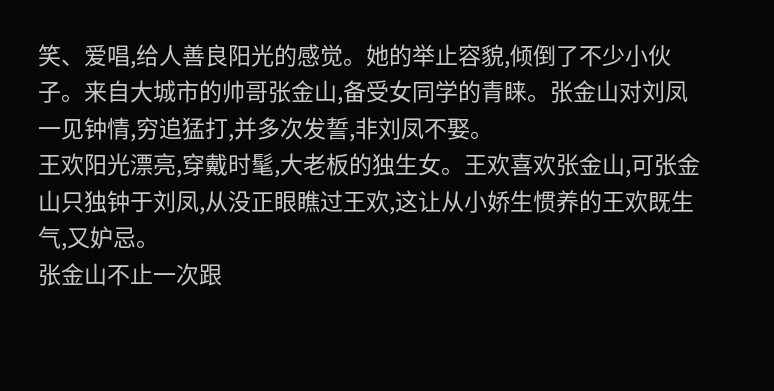笑、爱唱,给人善良阳光的感觉。她的举止容貌,倾倒了不少小伙子。来自大城市的帅哥张金山,备受女同学的青睐。张金山对刘凤一见钟情,穷追猛打,并多次发誓,非刘凤不娶。
王欢阳光漂亮,穿戴时髦,大老板的独生女。王欢喜欢张金山,可张金山只独钟于刘凤,从没正眼瞧过王欢,这让从小娇生惯养的王欢既生气,又妒忌。
张金山不止一次跟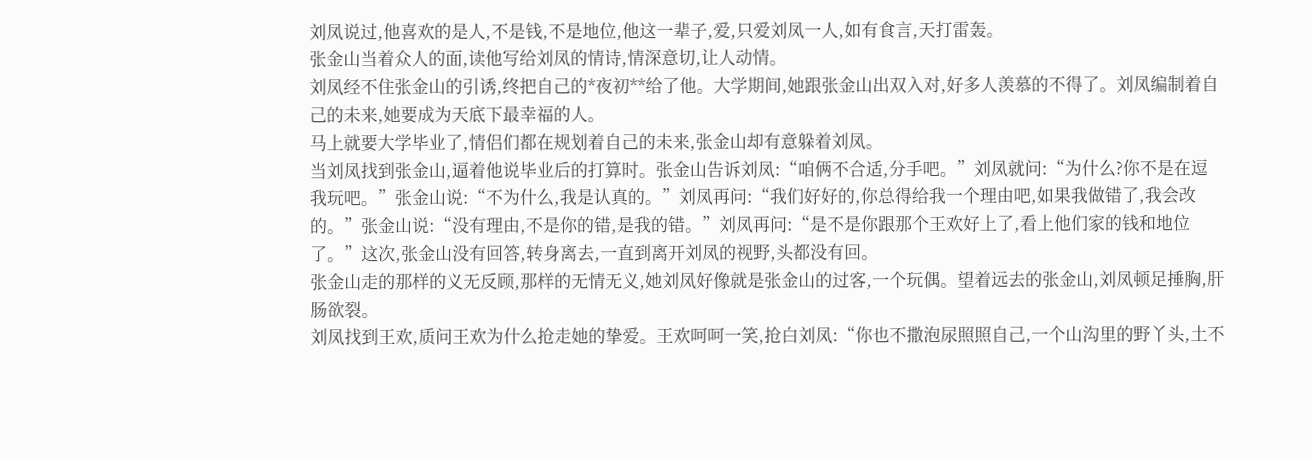刘凤说过,他喜欢的是人,不是钱,不是地位,他这一辈子,爱,只爱刘凤一人,如有食言,天打雷轰。
张金山当着众人的面,读他写给刘凤的情诗,情深意切,让人动情。
刘凤经不住张金山的引诱,终把自己的*夜初**给了他。大学期间,她跟张金山出双入对,好多人羡慕的不得了。刘凤编制着自己的未来,她要成为天底下最幸福的人。
马上就要大学毕业了,情侣们都在规划着自己的未来,张金山却有意躲着刘凤。
当刘凤找到张金山,逼着他说毕业后的打算时。张金山告诉刘凤:“咱俩不合适,分手吧。”刘凤就问:“为什么?你不是在逗我玩吧。”张金山说:“不为什么,我是认真的。”刘凤再问:“我们好好的,你总得给我一个理由吧,如果我做错了,我会改的。”张金山说:“没有理由,不是你的错,是我的错。”刘凤再问:“是不是你跟那个王欢好上了,看上他们家的钱和地位了。”这次,张金山没有回答,转身离去,一直到离开刘凤的视野,头都没有回。
张金山走的那样的义无反顾,那样的无情无义,她刘凤好像就是张金山的过客,一个玩偶。望着远去的张金山,刘凤顿足捶胸,肝肠欲裂。
刘凤找到王欢,质问王欢为什么抢走她的挚爱。王欢呵呵一笑,抢白刘凤:“你也不撒泡尿照照自己,一个山沟里的野丫头,土不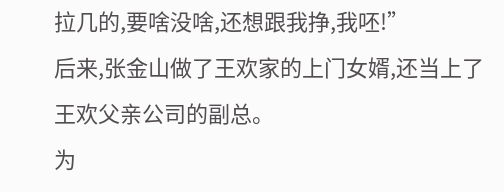拉几的,要啥没啥,还想跟我挣,我呸!”
后来,张金山做了王欢家的上门女婿,还当上了王欢父亲公司的副总。
为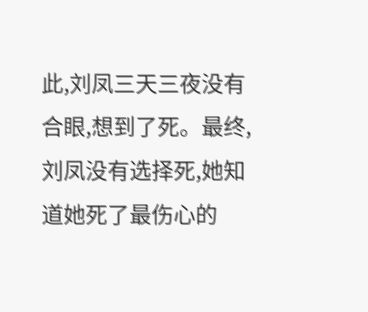此,刘凤三天三夜没有合眼,想到了死。最终,刘凤没有选择死,她知道她死了最伤心的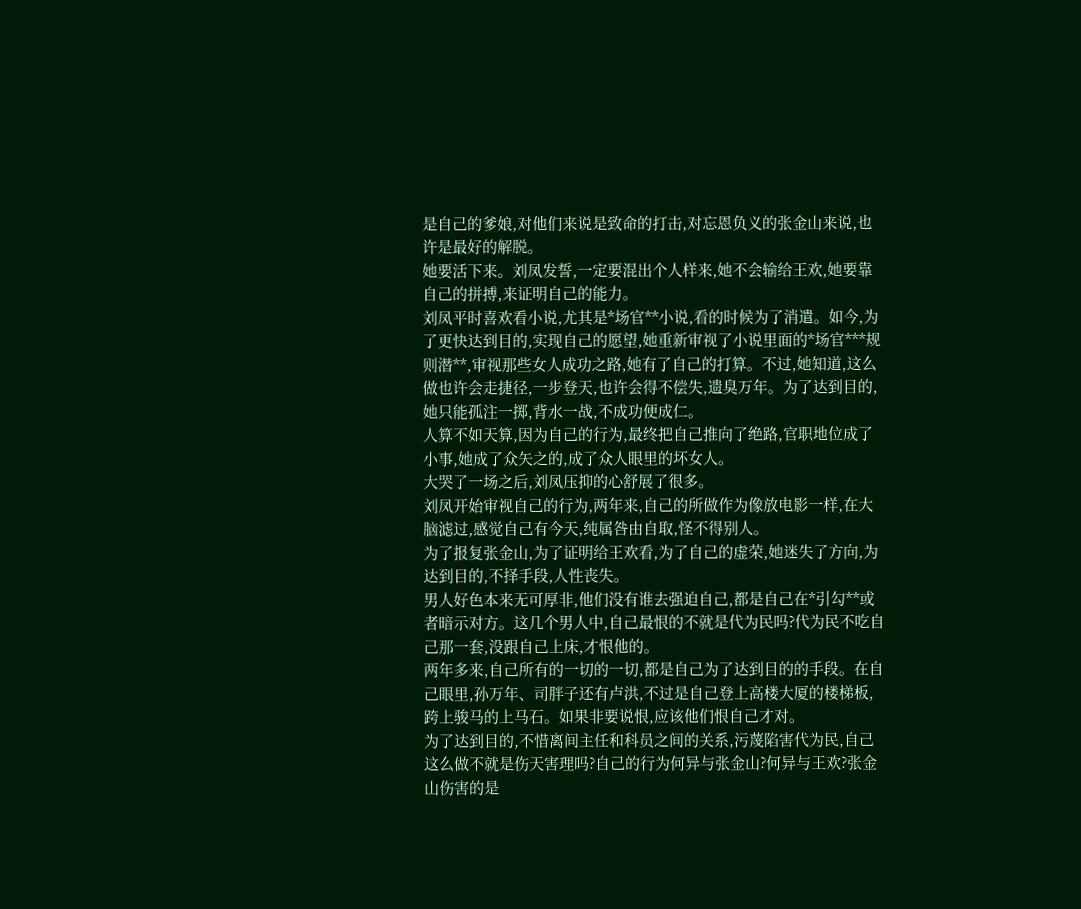是自己的爹娘,对他们来说是致命的打击,对忘恩负义的张金山来说,也许是最好的解脱。
她要活下来。刘凤发誓,一定要混出个人样来,她不会输给王欢,她要靠自己的拼搏,来证明自己的能力。
刘凤平时喜欢看小说,尤其是*场官**小说,看的时候为了消遣。如今,为了更快达到目的,实现自己的愿望,她重新审视了小说里面的*场官***规则潜**,审视那些女人成功之路,她有了自己的打算。不过,她知道,这么做也许会走捷径,一步登天,也许会得不偿失,遗臭万年。为了达到目的,她只能孤注一掷,背水一战,不成功便成仁。
人算不如天算,因为自己的行为,最终把自己推向了绝路,官职地位成了小事,她成了众矢之的,成了众人眼里的坏女人。
大哭了一场之后,刘凤压抑的心舒展了很多。
刘凤开始审视自己的行为,两年来,自己的所做作为像放电影一样,在大脑滤过,感觉自己有今天,纯属咎由自取,怪不得别人。
为了报复张金山,为了证明给王欢看,为了自己的虚荣,她迷失了方向,为达到目的,不择手段,人性丧失。
男人好色本来无可厚非,他们没有谁去强迫自己,都是自己在*引勾**或者暗示对方。这几个男人中,自己最恨的不就是代为民吗?代为民不吃自己那一套,没跟自己上床,才恨他的。
两年多来,自己所有的一切的一切,都是自己为了达到目的的手段。在自己眼里,孙万年、司胖子还有卢洪,不过是自己登上高楼大厦的楼梯板,跨上骏马的上马石。如果非要说恨,应该他们恨自己才对。
为了达到目的,不惜离间主任和科员之间的关系,污蔑陷害代为民,自己这么做不就是伤天害理吗?自己的行为何异与张金山?何异与王欢?张金山伤害的是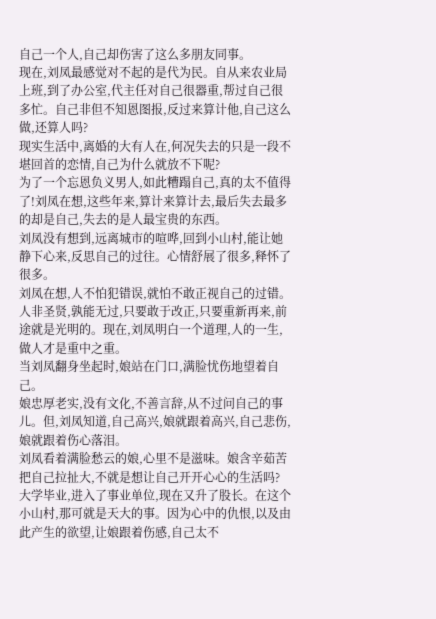自己一个人,自己却伤害了这么多朋友同事。
现在,刘凤最感觉对不起的是代为民。自从来农业局上班,到了办公室,代主任对自己很器重,帮过自己很多忙。自己非但不知恩图报,反过来算计他,自己这么做,还算人吗?
现实生活中,离婚的大有人在,何况失去的只是一段不堪回首的恋情,自己为什么就放不下呢?
为了一个忘恩负义男人,如此糟蹋自己,真的太不值得了!刘凤在想,这些年来,算计来算计去,最后失去最多的却是自己,失去的是人最宝贵的东西。
刘凤没有想到,远离城市的喧哗,回到小山村,能让她静下心来,反思自己的过往。心情舒展了很多,释怀了很多。
刘凤在想,人不怕犯错误,就怕不敢正视自己的过错。人非圣贤,孰能无过,只要敢于改正,只要重新再来,前途就是光明的。现在,刘凤明白一个道理,人的一生,做人才是重中之重。
当刘凤翻身坐起时,娘站在门口,满脸忧伤地望着自己。
娘忠厚老实,没有文化,不善言辞,从不过问自己的事儿。但,刘凤知道,自己高兴,娘就跟着高兴,自己悲伤,娘就跟着伤心落泪。
刘凤看着满脸愁云的娘,心里不是滋味。娘含辛茹苦把自己拉扯大,不就是想让自己开开心心的生活吗?
大学毕业,进入了事业单位,现在又升了股长。在这个小山村,那可就是天大的事。因为心中的仇恨,以及由此产生的欲望,让娘跟着伤感,自己太不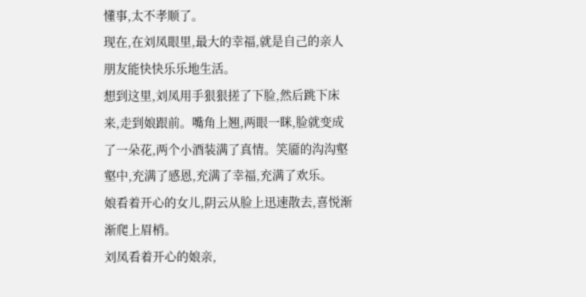懂事,太不孝顺了。
现在,在刘凤眼里,最大的幸福,就是自己的亲人朋友能快快乐乐地生活。
想到这里,刘凤用手狠狠搓了下脸,然后跳下床来,走到娘跟前。嘴角上翘,两眼一眯,脸就变成了一朵花,两个小酒装满了真情。笑靥的沟沟壑壑中,充满了感恩,充满了幸福,充满了欢乐。
娘看着开心的女儿,阴云从脸上迅速散去,喜悦渐渐爬上眉梢。
刘凤看着开心的娘亲,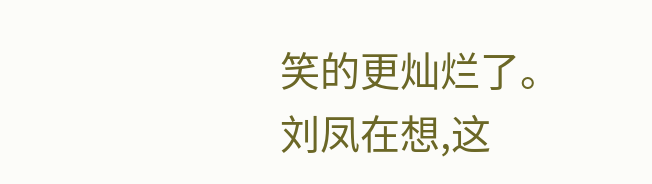笑的更灿烂了。刘凤在想,这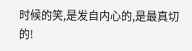时候的笑,是发自内心的,是最真切的!